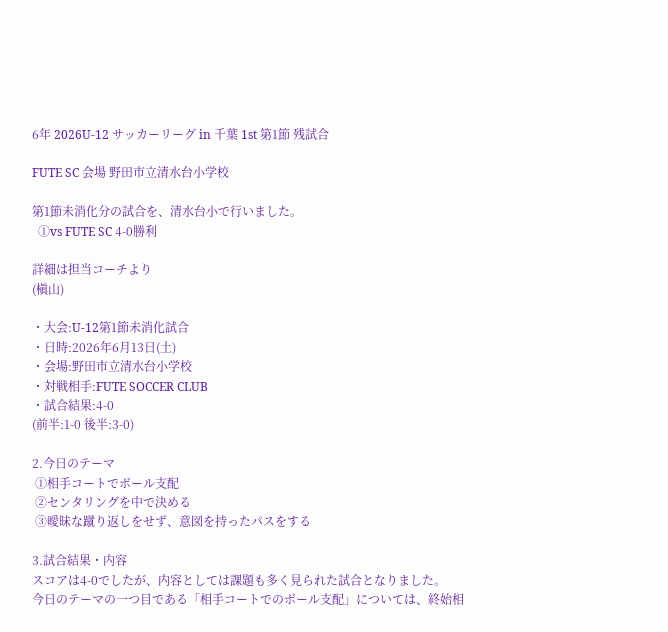6年 2026U-12 サッカーリーグ in 千葉 1st 第1節 残試合

FUTE SC 会場 野田市立清水台小学校

第1節未消化分の試合を、清水台小で行いました。
  ①vs FUTE SC 4-0勝利

詳細は担当コーチより
(槇山)

・大会:U-12第1節未消化試合
・日時:2026年6月13日(土)
・会場:野田市立清水台小学校
・対戦相手:FUTE SOCCER CLUB
・試合結果:4-0
(前半:1-0 後半:3-0)

2.今日のテーマ
 ①相手コートでボール支配
 ②センタリングを中で決める
 ③曖昧な蹴り返しをせず、意図を持ったパスをする

3.試合結果・内容
スコアは4-0でしたが、内容としては課題も多く見られた試合となりました。
今日のテーマの一つ目である「相手コートでのボール支配」については、終始相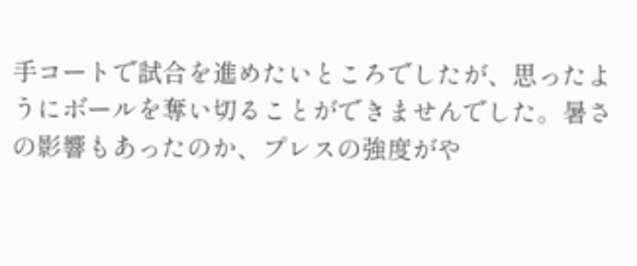手コートで試合を進めたいところでしたが、思ったようにボールを奪い切ることができませんでした。暑さの影響もあったのか、プレスの強度がや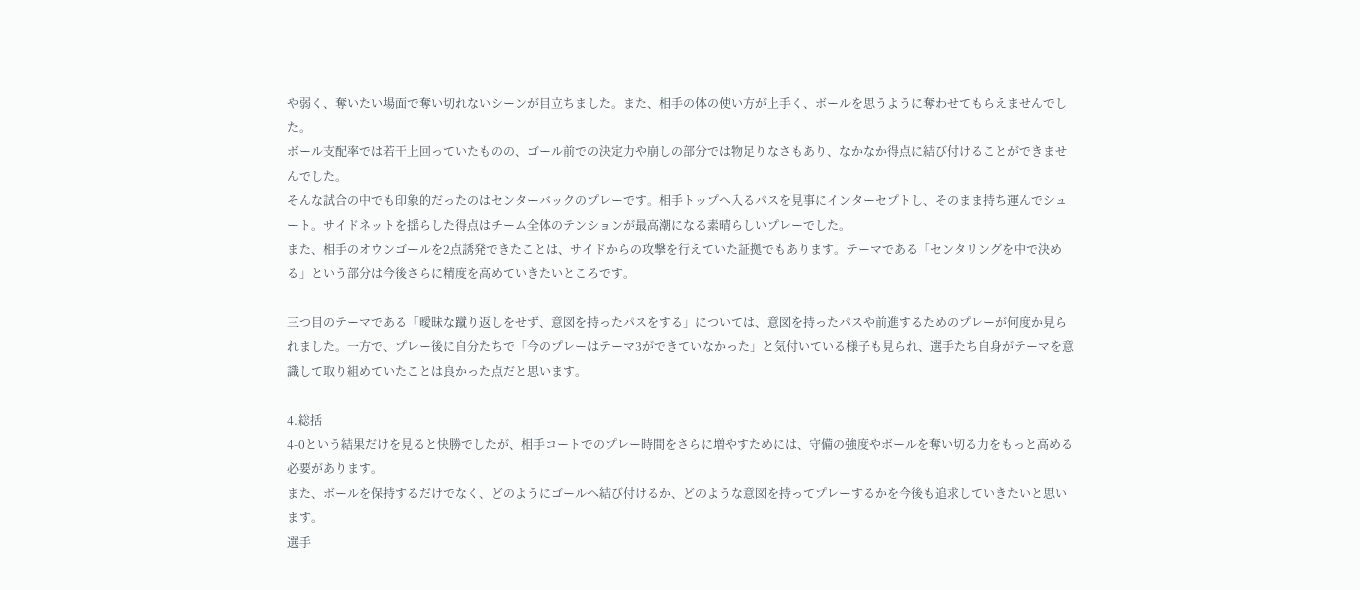や弱く、奪いたい場面で奪い切れないシーンが目立ちました。また、相手の体の使い方が上手く、ボールを思うように奪わせてもらえませんでした。
ボール支配率では若干上回っていたものの、ゴール前での決定力や崩しの部分では物足りなさもあり、なかなか得点に結び付けることができませんでした。
そんな試合の中でも印象的だったのはセンターバックのプレーです。相手トップへ入るパスを見事にインターセプトし、そのまま持ち運んでシュート。サイドネットを揺らした得点はチーム全体のテンションが最高潮になる素晴らしいプレーでした。
また、相手のオウンゴールを2点誘発できたことは、サイドからの攻撃を行えていた証拠でもあります。テーマである「センタリングを中で決める」という部分は今後さらに精度を高めていきたいところです。

三つ目のテーマである「曖昧な蹴り返しをせず、意図を持ったパスをする」については、意図を持ったパスや前進するためのプレーが何度か見られました。一方で、プレー後に自分たちで「今のプレーはテーマ3ができていなかった」と気付いている様子も見られ、選手たち自身がテーマを意識して取り組めていたことは良かった点だと思います。

4.総括
4-0という結果だけを見ると快勝でしたが、相手コートでのプレー時間をさらに増やすためには、守備の強度やボールを奪い切る力をもっと高める必要があります。
また、ボールを保持するだけでなく、どのようにゴールへ結び付けるか、どのような意図を持ってプレーするかを今後も追求していきたいと思います。
選手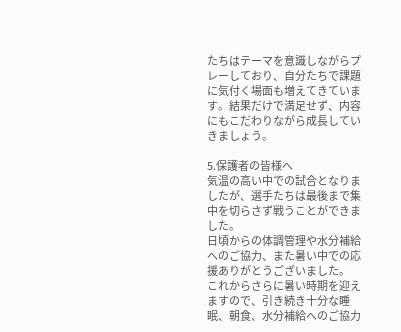たちはテーマを意識しながらプレーしており、自分たちで課題に気付く場面も増えてきています。結果だけで満足せず、内容にもこだわりながら成長していきましょう。

5.保護者の皆様へ
気温の高い中での試合となりましたが、選手たちは最後まで集中を切らさず戦うことができました。
日頃からの体調管理や水分補給へのご協力、また暑い中での応援ありがとうございました。
これからさらに暑い時期を迎えますので、引き続き十分な睡眠、朝食、水分補給へのご協力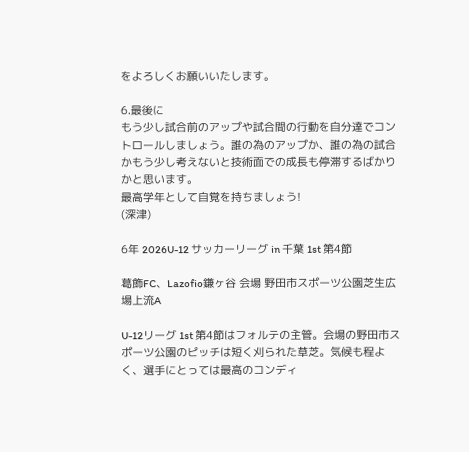をよろしくお願いいたします。

6.最後に
もう少し試合前のアップや試合間の行動を自分達でコントロールしましょう。誰の為のアップか、誰の為の試合かもう少し考えないと技術面での成長も停滞するばかりかと思います。
最高学年として自覚を持ちましょう!
(深津)

6年 2026U-12 サッカーリーグ in 千葉 1st 第4節

葛飾FC、Lazofio鎌ヶ谷 会場 野田市スポーツ公園芝生広場上流A

U-12リーグ 1st 第4節はフォルテの主管。会場の野田市スポーツ公園のピッチは短く刈られた草芝。気候も程よく、選手にとっては最高のコンディ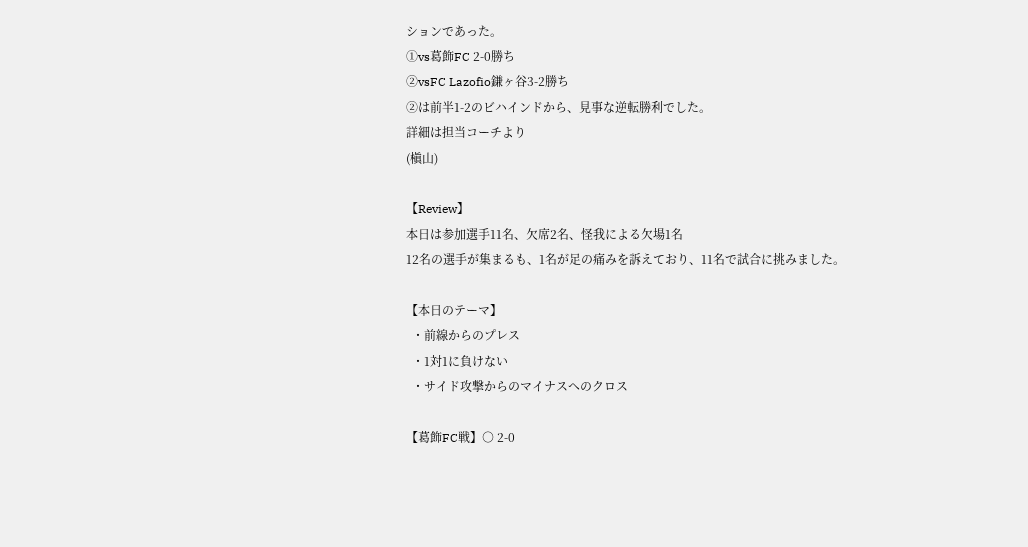ションであった。
①vs葛飾FC 2-0勝ち
②vsFC Lazofio鎌ヶ谷3-2勝ち
②は前半1-2のビハインドから、見事な逆転勝利でした。
詳細は担当コーチより
(槇山)

【Review】
本日は参加選手11名、欠席2名、怪我による欠場1名
12名の選手が集まるも、1名が足の痛みを訴えており、11名で試合に挑みました。

【本日のテーマ】
  ・前線からのプレス
  ・1対1に負けない
  ・サイド攻撃からのマイナスへのクロス

【葛飾FC戦】○ 2-0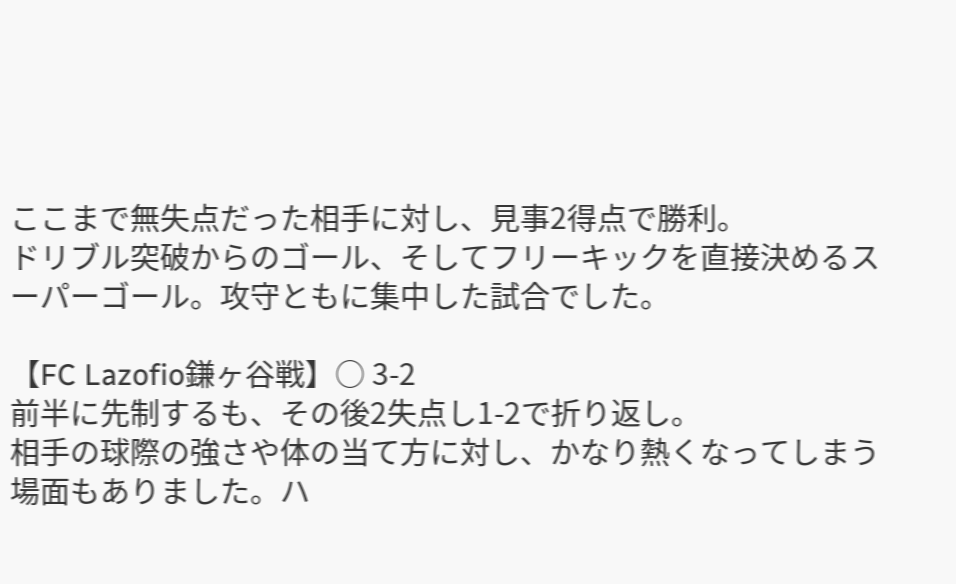ここまで無失点だった相手に対し、見事2得点で勝利。
ドリブル突破からのゴール、そしてフリーキックを直接決めるスーパーゴール。攻守ともに集中した試合でした。

【FC Lazofio鎌ヶ谷戦】○ 3-2
前半に先制するも、その後2失点し1-2で折り返し。
相手の球際の強さや体の当て方に対し、かなり熱くなってしまう場面もありました。ハ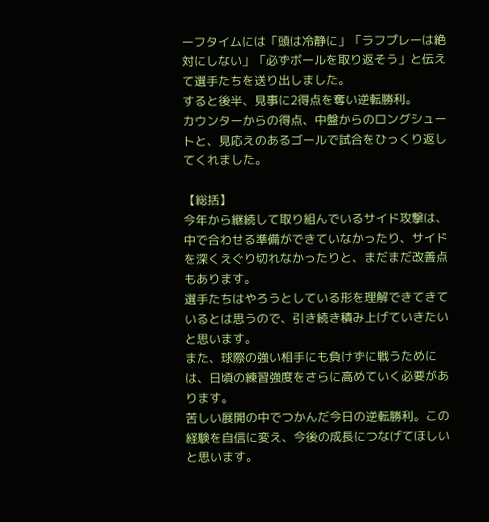ーフタイムには「頭は冷静に」「ラフプレーは絶対にしない」「必ずボールを取り返そう」と伝えて選手たちを送り出しました。
すると後半、見事に2得点を奪い逆転勝利。
カウンターからの得点、中盤からのロングシュートと、見応えのあるゴールで試合をひっくり返してくれました。

【総括】
今年から継続して取り組んでいるサイド攻撃は、中で合わせる準備ができていなかったり、サイドを深くえぐり切れなかったりと、まだまだ改善点もあります。
選手たちはやろうとしている形を理解できてきているとは思うので、引き続き積み上げていきたいと思います。
また、球際の強い相手にも負けずに戦うためには、日頃の練習強度をさらに高めていく必要があります。
苦しい展開の中でつかんだ今日の逆転勝利。この経験を自信に変え、今後の成長につなげてほしいと思います。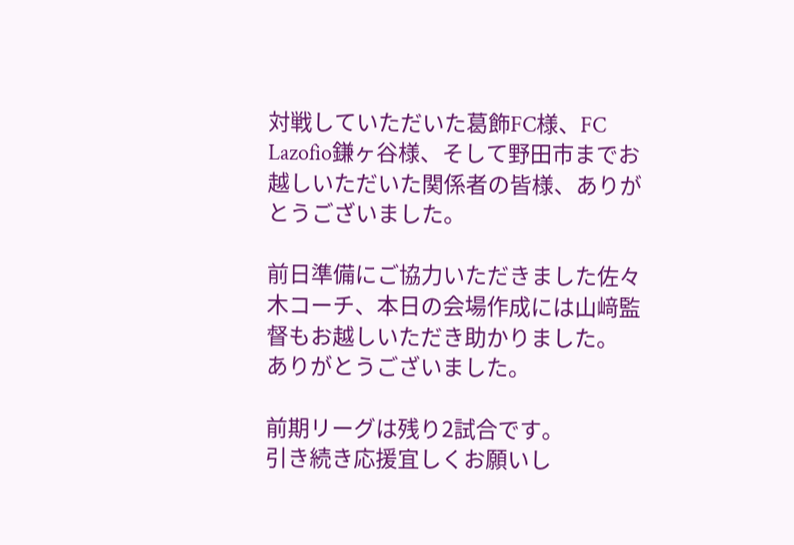対戦していただいた葛飾FC様、FC Lazofio鎌ヶ谷様、そして野田市までお越しいただいた関係者の皆様、ありがとうございました。

前日準備にご協力いただきました佐々木コーチ、本日の会場作成には山﨑監督もお越しいただき助かりました。
ありがとうございました。

前期リーグは残り2試合です。
引き続き応援宜しくお願いし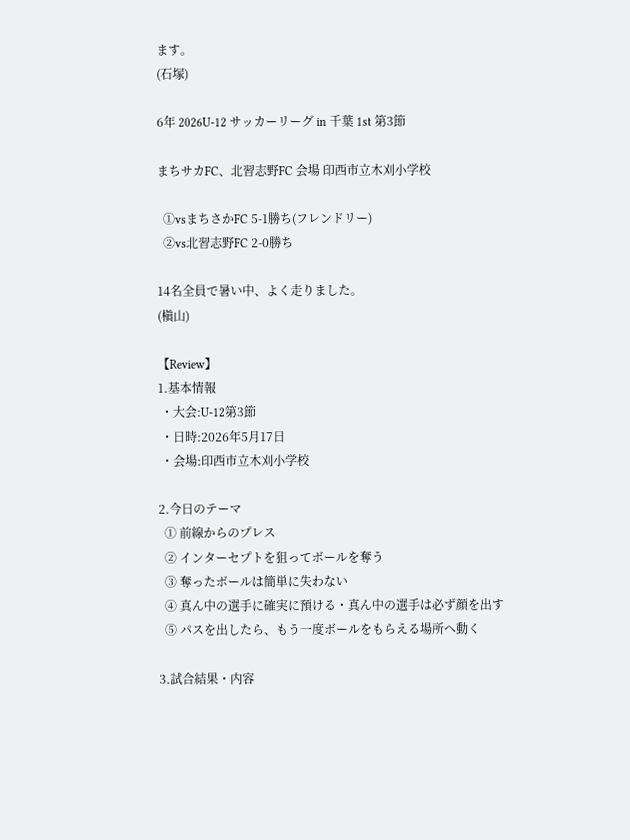ます。
(石塚)

6年 2026U-12 サッカーリーグ in 千葉 1st 第3節

まちサカFC、北習志野FC 会場 印西市立木刈小学校

  ①vsまちさかFC 5-1勝ち(フレンドリー)
  ②vs北習志野FC 2-0勝ち

14名全員で暑い中、よく走りました。
(槇山)

【Review】
1.基本情報
 ・大会:U-12第3節
 ・日時:2026年5月17日
 ・会場:印西市立木刈小学校

2.今日のテーマ
  ① 前線からのプレス
  ② インターセプトを狙ってボールを奪う
  ③ 奪ったボールは簡単に失わない
  ④ 真ん中の選手に確実に預ける・真ん中の選手は必ず顔を出す
  ⑤ パスを出したら、もう一度ボールをもらえる場所へ動く

3.試合結果・内容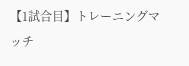【1試合目】トレーニングマッチ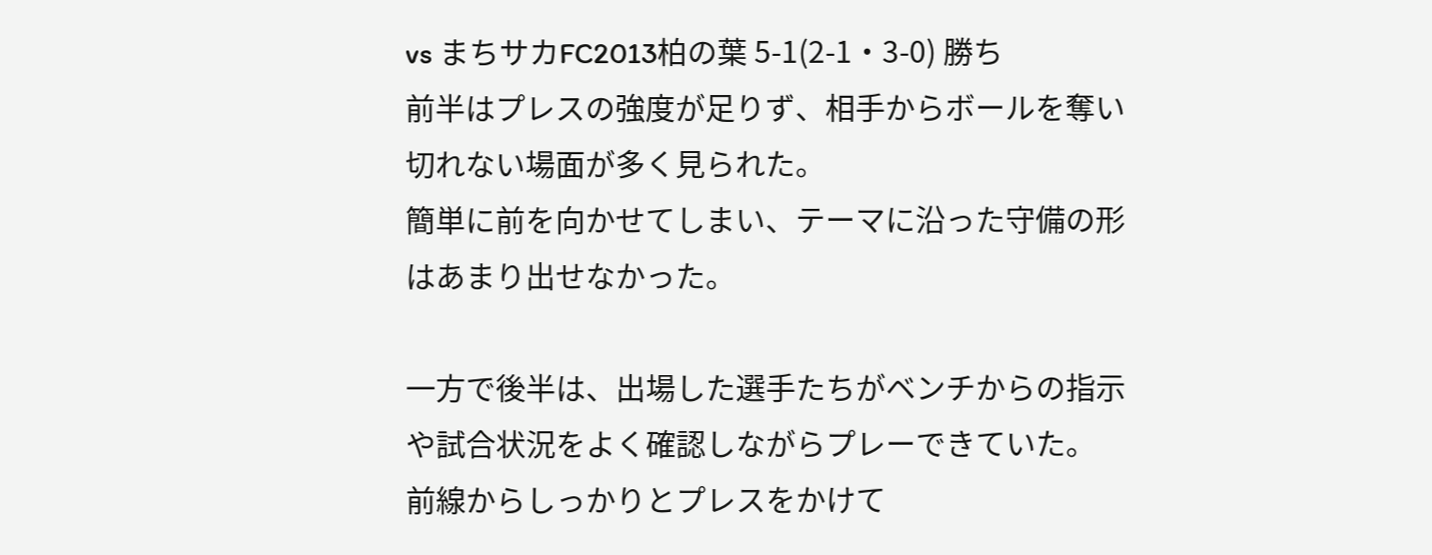vs まちサカFC2013柏の葉 5-1(2-1・3-0) 勝ち
前半はプレスの強度が足りず、相手からボールを奪い切れない場面が多く見られた。
簡単に前を向かせてしまい、テーマに沿った守備の形はあまり出せなかった。

一方で後半は、出場した選手たちがベンチからの指示や試合状況をよく確認しながらプレーできていた。
前線からしっかりとプレスをかけて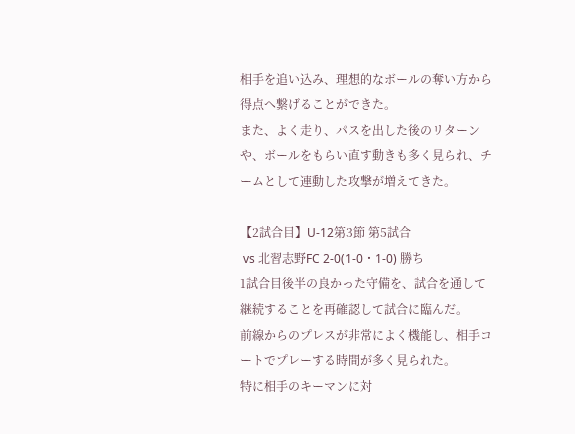相手を追い込み、理想的なボールの奪い方から得点へ繋げることができた。
また、よく走り、パスを出した後のリターンや、ボールをもらい直す動きも多く見られ、チームとして連動した攻撃が増えてきた。

【2試合目】U-12第3節 第5試合
 vs 北習志野FC 2-0(1-0・1-0) 勝ち
1試合目後半の良かった守備を、試合を通して継続することを再確認して試合に臨んだ。
前線からのプレスが非常によく機能し、相手コートでプレーする時間が多く見られた。
特に相手のキーマンに対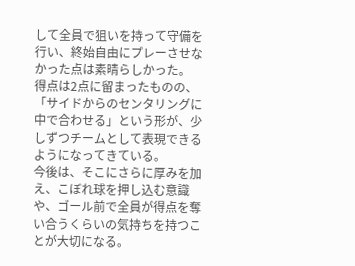して全員で狙いを持って守備を行い、終始自由にプレーさせなかった点は素晴らしかった。
得点は2点に留まったものの、「サイドからのセンタリングに中で合わせる」という形が、少しずつチームとして表現できるようになってきている。
今後は、そこにさらに厚みを加え、こぼれ球を押し込む意識や、ゴール前で全員が得点を奪い合うくらいの気持ちを持つことが大切になる。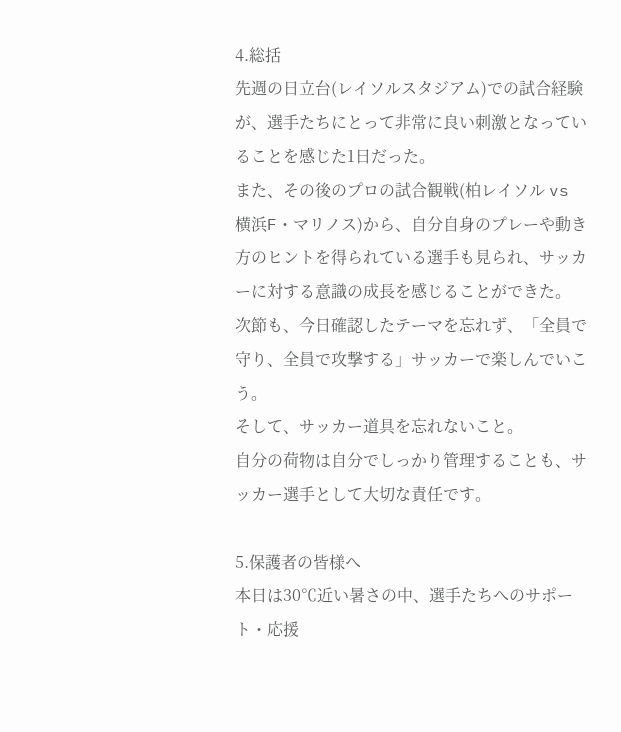4.総括
先週の日立台(レイソルスタジアム)での試合経験が、選手たちにとって非常に良い刺激となっていることを感じた1日だった。
また、その後のプロの試合観戦(柏レイソル vs 横浜F・マリノス)から、自分自身のプレーや動き方のヒントを得られている選手も見られ、サッカーに対する意識の成長を感じることができた。
次節も、今日確認したテーマを忘れず、「全員で守り、全員で攻撃する」サッカーで楽しんでいこう。
そして、サッカー道具を忘れないこと。
自分の荷物は自分でしっかり管理することも、サッカー選手として大切な責任です。

5.保護者の皆様へ
本日は30℃近い暑さの中、選手たちへのサポート・応援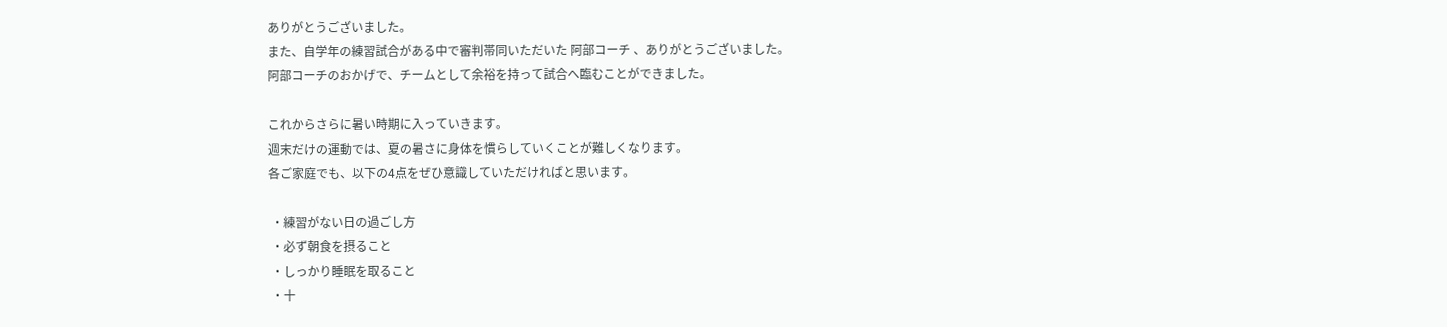ありがとうございました。
また、自学年の練習試合がある中で審判帯同いただいた 阿部コーチ 、ありがとうございました。
阿部コーチのおかげで、チームとして余裕を持って試合へ臨むことができました。

これからさらに暑い時期に入っていきます。
週末だけの運動では、夏の暑さに身体を慣らしていくことが難しくなります。
各ご家庭でも、以下の4点をぜひ意識していただければと思います。

 ・練習がない日の過ごし方
 ・必ず朝食を摂ること
 ・しっかり睡眠を取ること
 ・十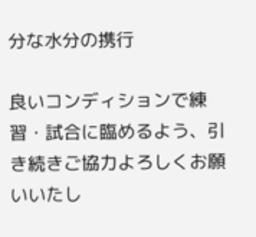分な水分の携行

良いコンディションで練習・試合に臨めるよう、引き続きご協力よろしくお願いいたし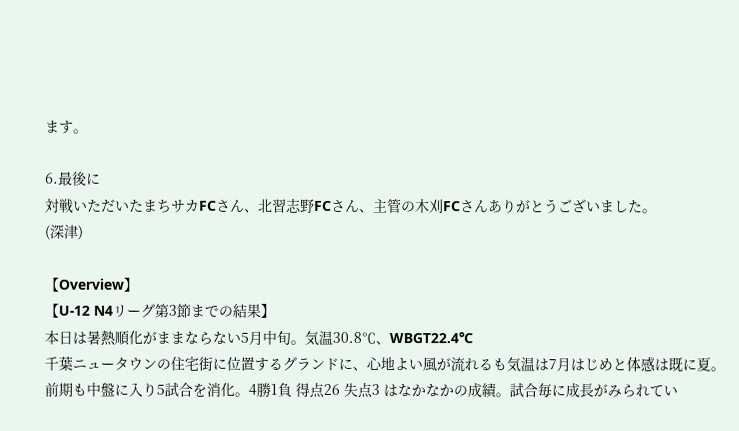ます。

6.最後に
対戦いただいたまちサカFCさん、北習志野FCさん、主管の木刈FCさんありがとうございました。
(深津)

【Overview】
【U-12 N4リーグ第3節までの結果】
本日は暑熱順化がままならない5月中旬。気温30.8℃、WBGT22.4℃
千葉ニュータウンの住宅街に位置するグランドに、心地よい風が流れるも気温は7月はじめと体感は既に夏。
前期も中盤に入り5試合を消化。4勝1負 得点26 失点3 はなかなかの成績。試合毎に成長がみられてい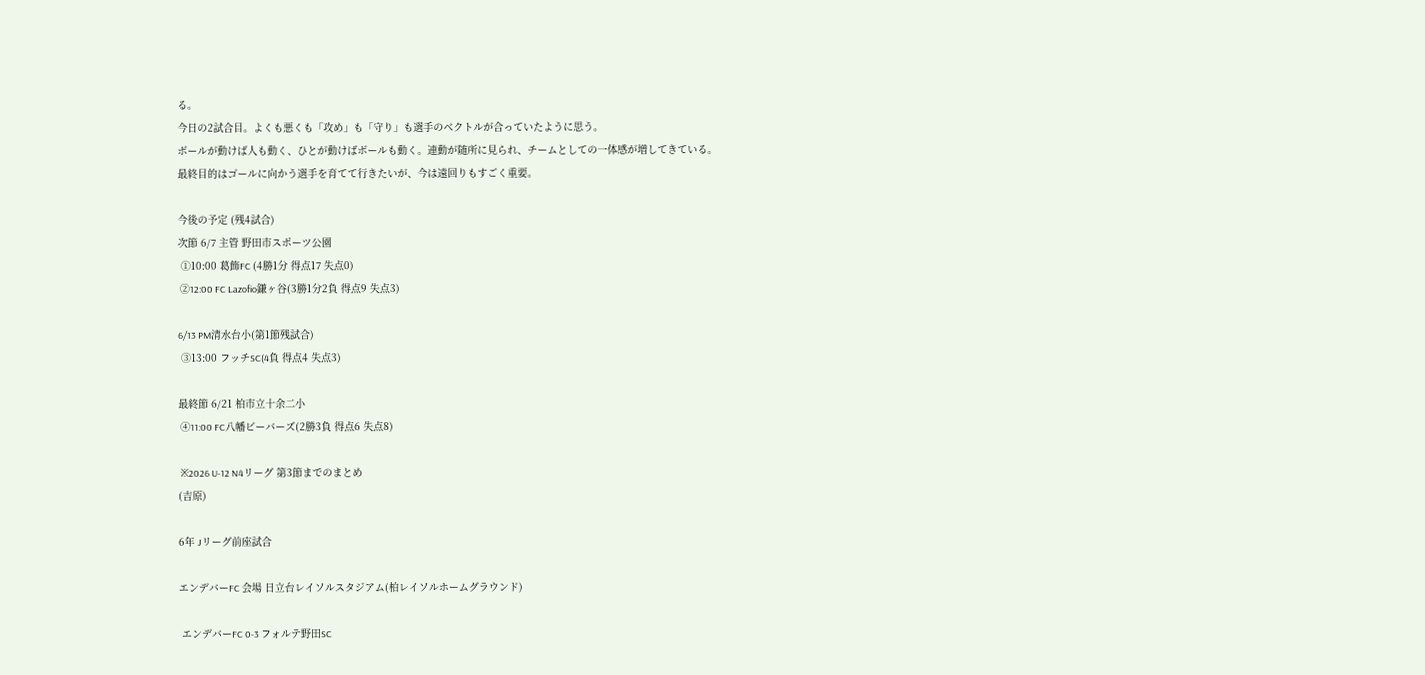る。
今日の2試合目。よくも悪くも「攻め」も「守り」も選手のベクトルが合っていたように思う。
ボールが動けば人も動く、ひとが動けばボールも動く。連動が随所に見られ、チームとしての一体感が増してきている。
最終目的はゴールに向かう選手を育てて行きたいが、今は遠回りもすごく重要。

今後の予定 (残4試合)
次節 6/7 主管 野田市スポーツ公園
 ①10:00 葛飾FC (4勝1分 得点17 失点0)
 ②12:00 FC Lazofio鎌ヶ谷(3勝1分2負 得点9 失点3)

6/13 PM清水台小(第1節残試合)
 ③13:00 フッチSC(4負 得点4 失点3)

最終節 6/21 柏市立十余二小
 ④11:00 FC八幡ビーバーズ(2勝3負 得点6 失点8)

 ※2026 U-12 N4リーグ 第3節までのまとめ
(吉原)

6年 Jリーグ前座試合

エンデバーFC 会場 日立台レイソルスタジアム(柏レイソルホームグラウンド)

 エンデバーFC 0-3 フォルテ野田SC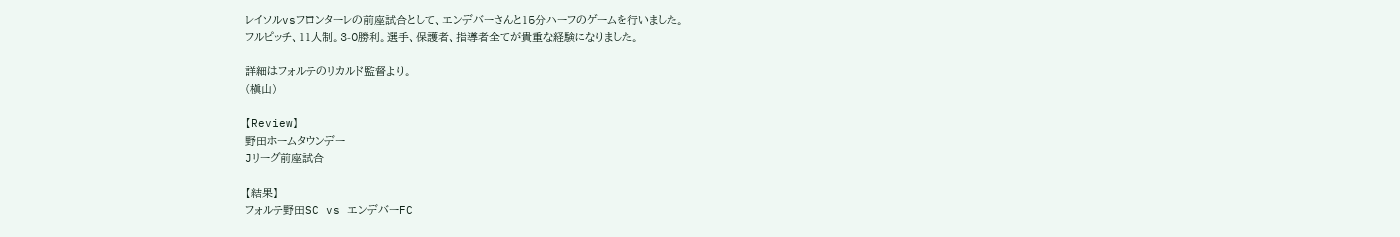レイソルvsフロンターレの前座試合として、エンデバーさんと15分ハーフのゲームを行いました。
フルピッチ、11人制。3-0勝利。選手、保護者、指導者全てが貴重な経験になりました。

詳細はフォルテのリカルド監督より。
(槇山)

【Review】
野田ホームタウンデー
Jリーグ前座試合

【結果】
フォルテ野田SC vs エンデバーFC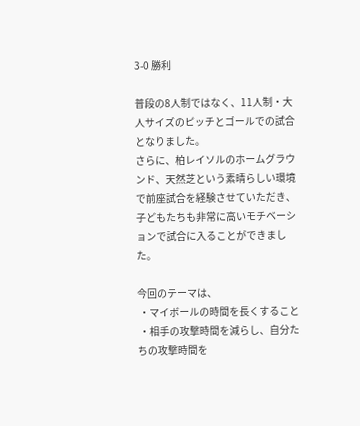3-0 勝利

普段の8人制ではなく、11人制・大人サイズのピッチとゴールでの試合となりました。
さらに、柏レイソルのホームグラウンド、天然芝という素晴らしい環境で前座試合を経験させていただき、子どもたちも非常に高いモチベーションで試合に入ることができました。

今回のテーマは、
 ・マイボールの時間を長くすること
 ・相手の攻撃時間を減らし、自分たちの攻撃時間を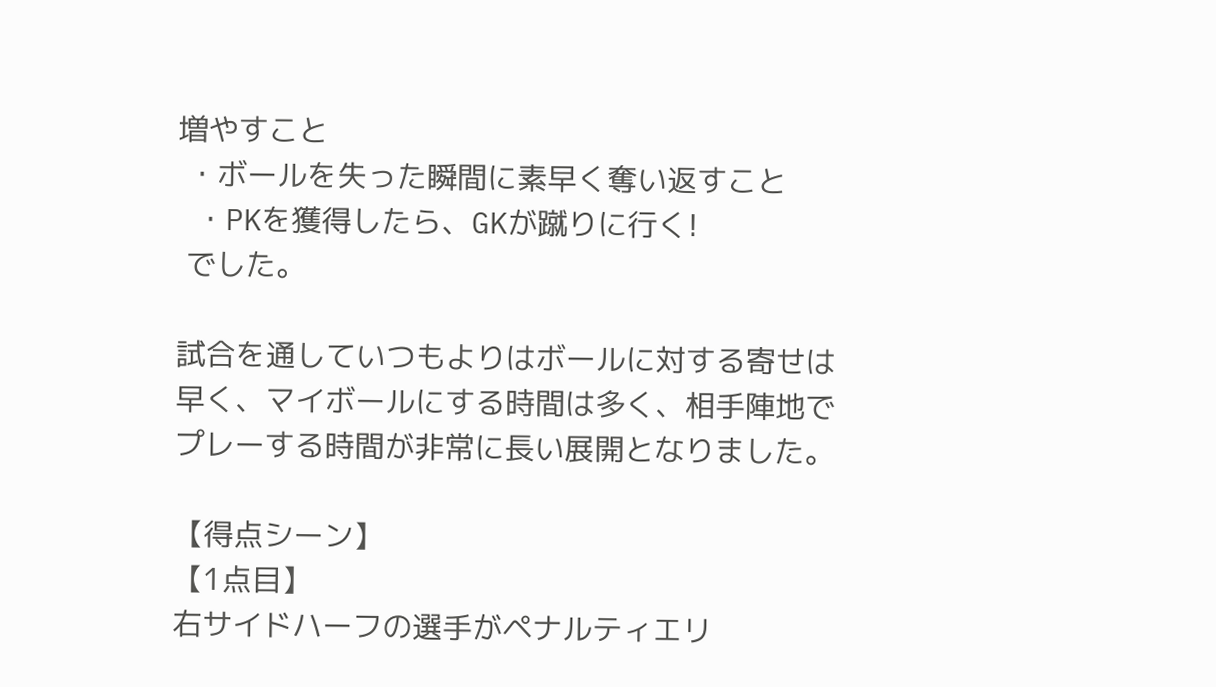増やすこと
 ・ボールを失った瞬間に素早く奪い返すこと
 ・PKを獲得したら、GKが蹴りに行く!
 でした。

試合を通していつもよりはボールに対する寄せは早く、マイボールにする時間は多く、相手陣地でプレーする時間が非常に長い展開となりました。

【得点シーン】
【1点目】
右サイドハーフの選手がペナルティエリ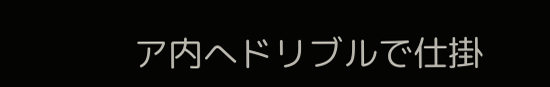ア内へドリブルで仕掛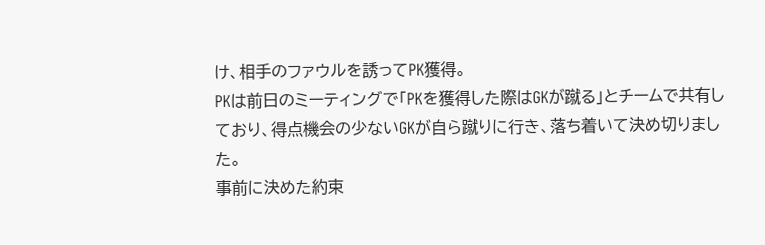け、相手のファウルを誘ってPK獲得。
PKは前日のミーティングで「PKを獲得した際はGKが蹴る」とチームで共有しており、得点機会の少ないGKが自ら蹴りに行き、落ち着いて決め切りました。
事前に決めた約束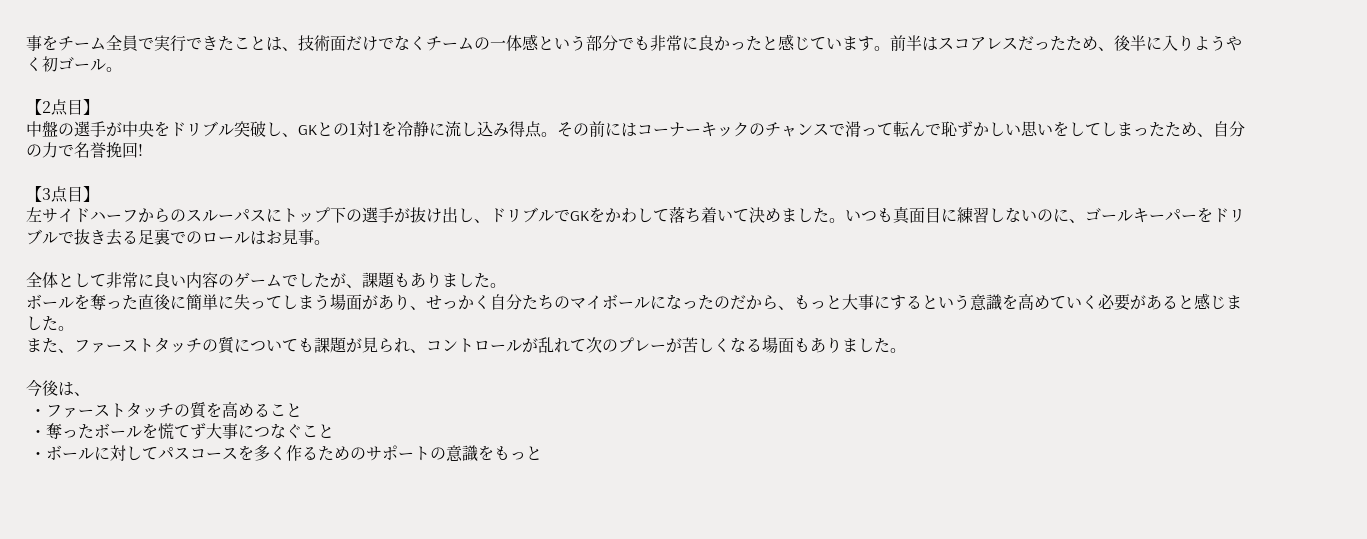事をチーム全員で実行できたことは、技術面だけでなくチームの一体感という部分でも非常に良かったと感じています。前半はスコアレスだったため、後半に入りようやく初ゴール。

【2点目】
中盤の選手が中央をドリブル突破し、GKとの1対1を冷静に流し込み得点。その前にはコーナーキックのチャンスで滑って転んで恥ずかしい思いをしてしまったため、自分の力で名誉挽回!

【3点目】
左サイドハーフからのスルーパスにトップ下の選手が抜け出し、ドリブルでGKをかわして落ち着いて決めました。いつも真面目に練習しないのに、ゴールキーパーをドリブルで抜き去る足裏でのロールはお見事。

全体として非常に良い内容のゲームでしたが、課題もありました。
ボールを奪った直後に簡単に失ってしまう場面があり、せっかく自分たちのマイボールになったのだから、もっと大事にするという意識を高めていく必要があると感じました。
また、ファーストタッチの質についても課題が見られ、コントロールが乱れて次のプレーが苦しくなる場面もありました。

今後は、
 ・ファーストタッチの質を高めること
 ・奪ったボールを慌てず大事につなぐこと
 ・ボールに対してパスコースを多く作るためのサポートの意識をもっと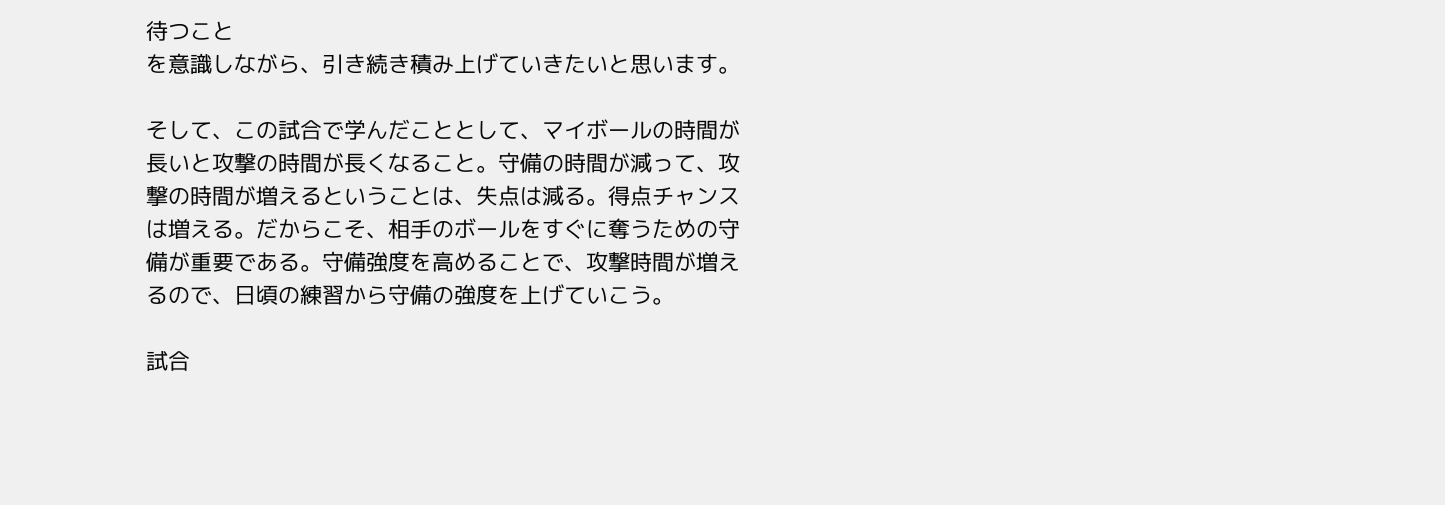待つこと
を意識しながら、引き続き積み上げていきたいと思います。

そして、この試合で学んだこととして、マイボールの時間が長いと攻撃の時間が長くなること。守備の時間が減って、攻撃の時間が増えるということは、失点は減る。得点チャンスは増える。だからこそ、相手のボールをすぐに奪うための守備が重要である。守備強度を高めることで、攻撃時間が増えるので、日頃の練習から守備の強度を上げていこう。

試合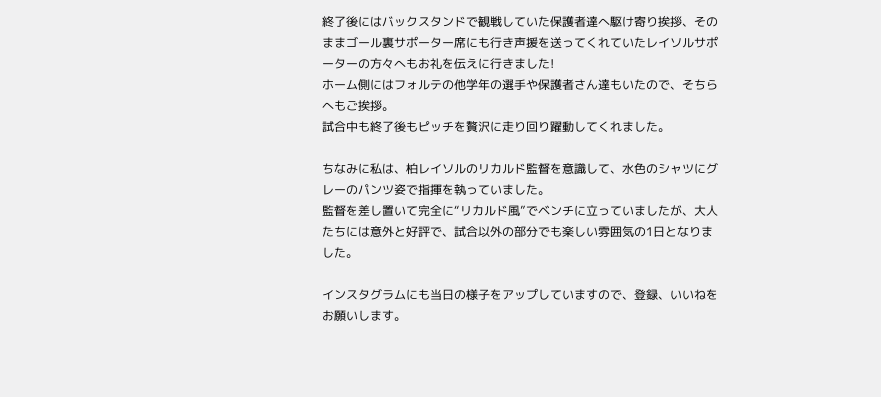終了後にはバックスタンドで観戦していた保護者達へ駆け寄り挨拶、そのままゴール裏サポーター席にも行き声援を送ってくれていたレイソルサポーターの方々へもお礼を伝えに行きました!
ホーム側にはフォルテの他学年の選手や保護者さん達もいたので、そちらへもご挨拶。
試合中も終了後もピッチを贅沢に走り回り躍動してくれました。

ちなみに私は、柏レイソルのリカルド監督を意識して、水色のシャツにグレーのパンツ姿で指揮を執っていました。
監督を差し置いて完全に“リカルド風”でベンチに立っていましたが、大人たちには意外と好評で、試合以外の部分でも楽しい雰囲気の1日となりました。

インスタグラムにも当日の様子をアップしていますので、登録、いいねをお願いします。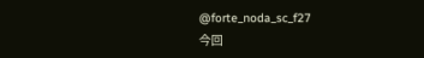@forte_noda_sc_f27
今回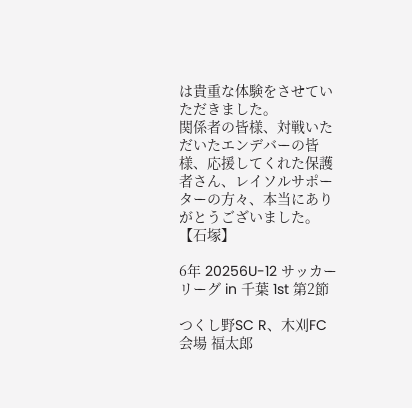は貴重な体験をさせていただきました。
関係者の皆様、対戦いただいたエンデバーの皆様、応援してくれた保護者さん、レイソルサポーターの方々、本当にありがとうございました。
【石塚】

6年 20256U-12 サッカーリーグ in 千葉 1st 第2節

つくし野SC R、木刈FC 会場 福太郎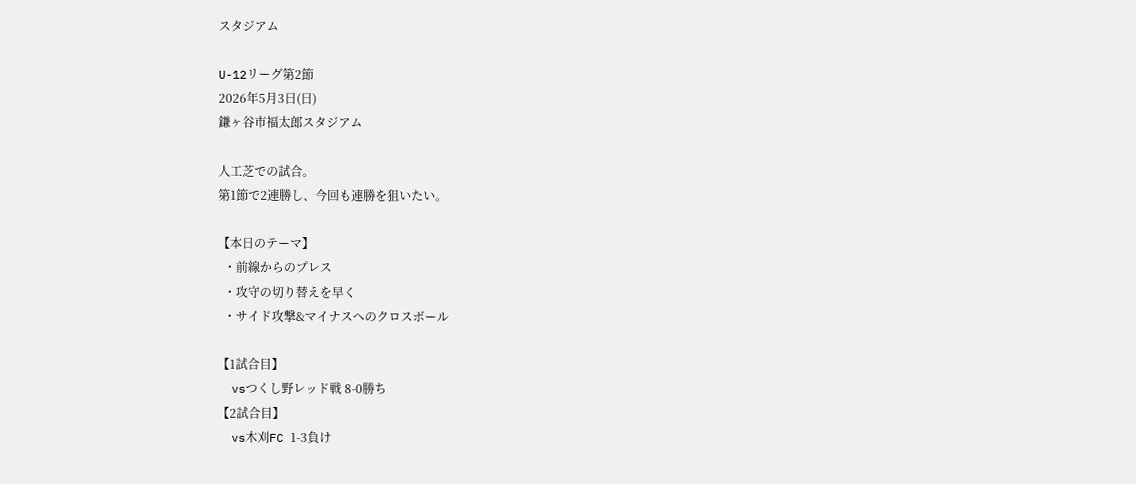スタジアム

U-12リーグ第2節
2026年5月3日(日)
鎌ヶ谷市福太郎スタジアム

人工芝での試合。
第1節で2連勝し、今回も連勝を狙いたい。

【本日のテーマ】
  ・前線からのプレス
  ・攻守の切り替えを早く
  ・サイド攻撃&マイナスへのクロスボール

【1試合目】
  vsつくし野レッド戦 8-0勝ち
【2試合目】
  vs木刈FC 1-3負け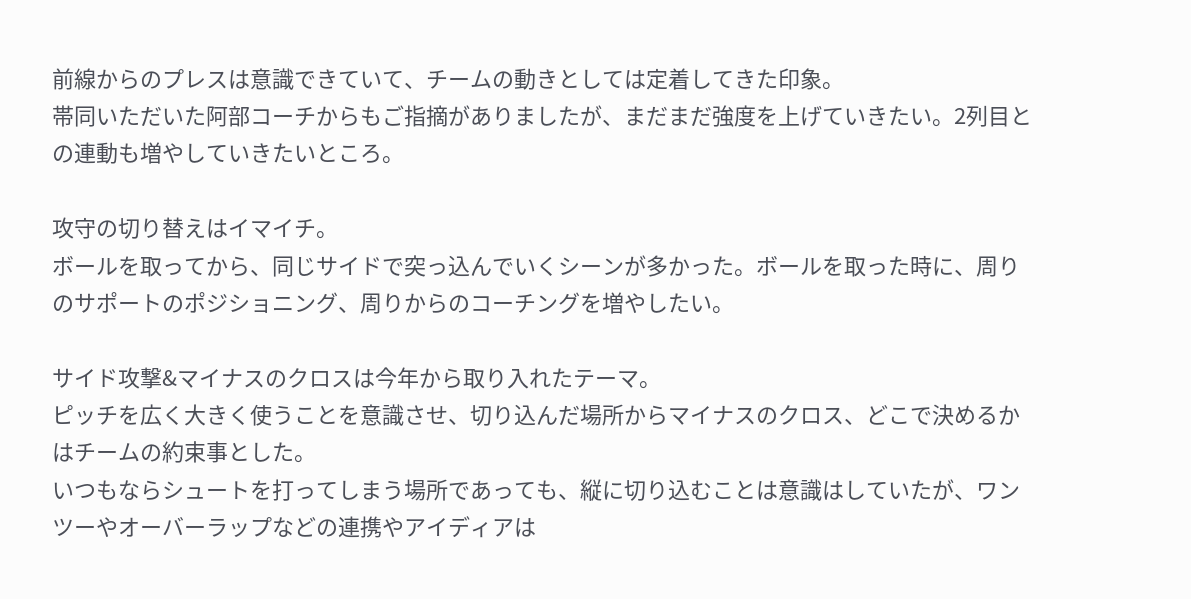前線からのプレスは意識できていて、チームの動きとしては定着してきた印象。
帯同いただいた阿部コーチからもご指摘がありましたが、まだまだ強度を上げていきたい。2列目との連動も増やしていきたいところ。

攻守の切り替えはイマイチ。
ボールを取ってから、同じサイドで突っ込んでいくシーンが多かった。ボールを取った時に、周りのサポートのポジショニング、周りからのコーチングを増やしたい。

サイド攻撃&マイナスのクロスは今年から取り入れたテーマ。
ピッチを広く大きく使うことを意識させ、切り込んだ場所からマイナスのクロス、どこで決めるかはチームの約束事とした。
いつもならシュートを打ってしまう場所であっても、縦に切り込むことは意識はしていたが、ワンツーやオーバーラップなどの連携やアイディアは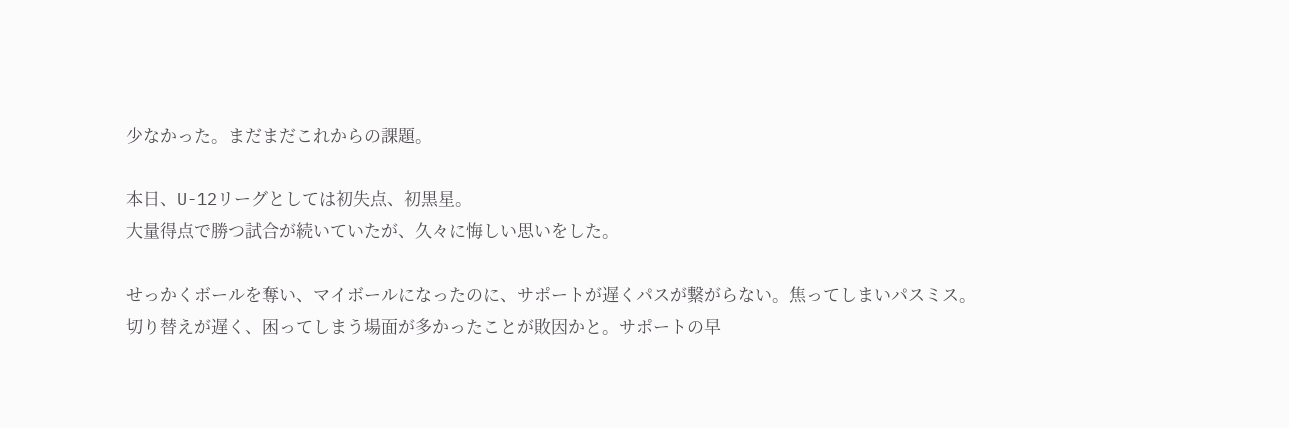少なかった。まだまだこれからの課題。

本日、U-12リーグとしては初失点、初黒星。
大量得点で勝つ試合が続いていたが、久々に悔しい思いをした。

せっかくボールを奪い、マイボールになったのに、サポートが遅くパスが繋がらない。焦ってしまいパスミス。
切り替えが遅く、困ってしまう場面が多かったことが敗因かと。サポートの早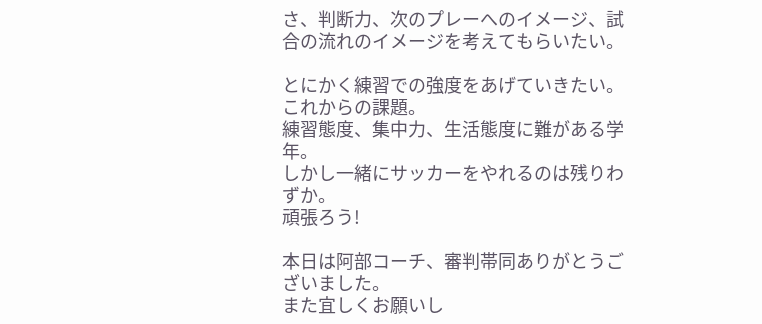さ、判断力、次のプレーへのイメージ、試合の流れのイメージを考えてもらいたい。

とにかく練習での強度をあげていきたい。
これからの課題。
練習態度、集中力、生活態度に難がある学年。
しかし一緒にサッカーをやれるのは残りわずか。
頑張ろう!

本日は阿部コーチ、審判帯同ありがとうございました。
また宜しくお願いし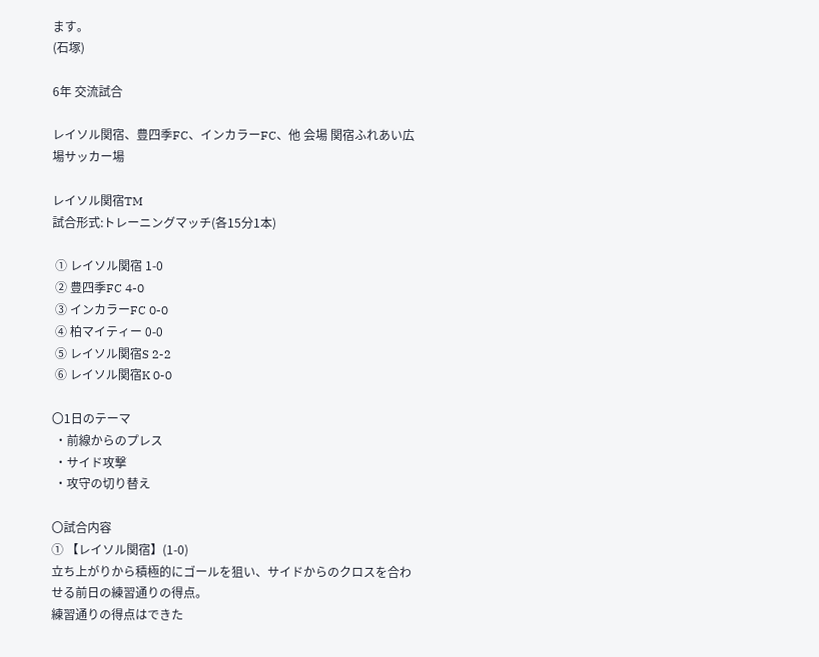ます。
(石塚)

6年 交流試合

レイソル関宿、豊四季FC、インカラーFC、他 会場 関宿ふれあい広場サッカー場

レイソル関宿TM
試合形式:トレーニングマッチ(各15分1本)

 ① レイソル関宿 1-0
 ② 豊四季FC 4-0
 ③ インカラーFC 0-0
 ④ 柏マイティー 0-0
 ⑤ レイソル関宿S 2-2
 ⑥ レイソル関宿K 0-0

〇1日のテーマ
 ・前線からのプレス
 ・サイド攻撃
 ・攻守の切り替え

〇試合内容
① 【レイソル関宿】(1-0)
立ち上がりから積極的にゴールを狙い、サイドからのクロスを合わせる前日の練習通りの得点。
練習通りの得点はできた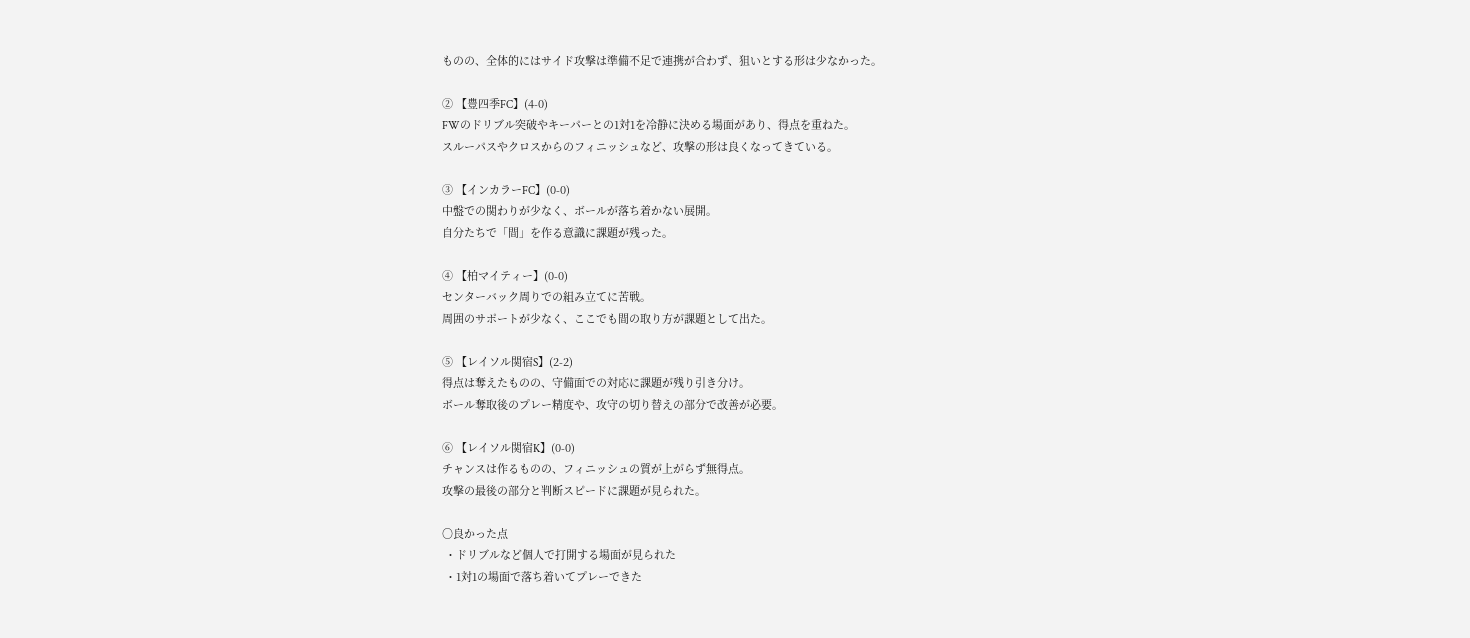ものの、全体的にはサイド攻撃は準備不足で連携が合わず、狙いとする形は少なかった。

② 【豊四季FC】(4-0)
FWのドリブル突破やキーパーとの1対1を冷静に決める場面があり、得点を重ねた。
スルーパスやクロスからのフィニッシュなど、攻撃の形は良くなってきている。

③ 【インカラーFC】(0-0)
中盤での関わりが少なく、ボールが落ち着かない展開。
自分たちで「間」を作る意識に課題が残った。

④ 【柏マイティー】(0-0)
センターバック周りでの組み立てに苦戦。
周囲のサポートが少なく、ここでも間の取り方が課題として出た。

⑤ 【レイソル関宿S】(2-2)
得点は奪えたものの、守備面での対応に課題が残り引き分け。
ボール奪取後のプレー精度や、攻守の切り替えの部分で改善が必要。

⑥ 【レイソル関宿K】(0-0)
チャンスは作るものの、フィニッシュの質が上がらず無得点。
攻撃の最後の部分と判断スピードに課題が見られた。

〇良かった点
 ・ドリブルなど個人で打開する場面が見られた
 ・1対1の場面で落ち着いてプレーできた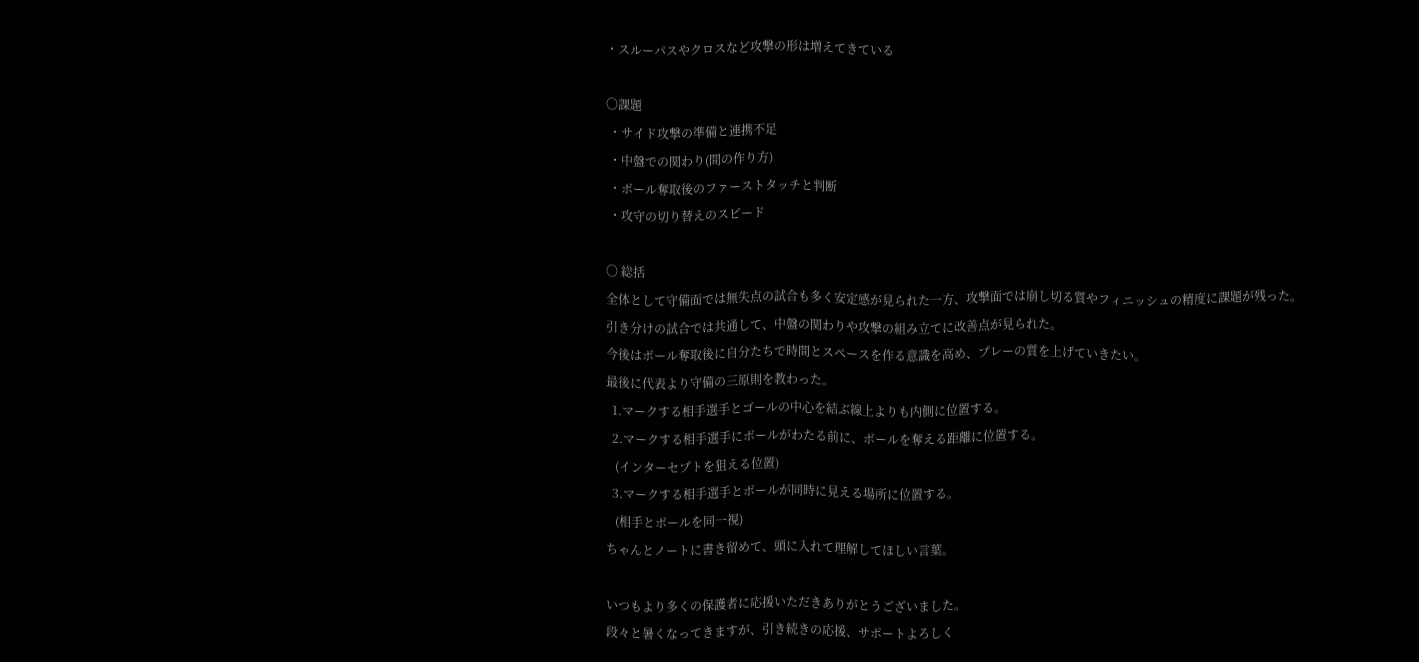・スルーパスやクロスなど攻撃の形は増えてきている

〇課題
 ・サイド攻撃の準備と連携不足
 ・中盤での関わり(間の作り方)
 ・ボール奪取後のファーストタッチと判断
 ・攻守の切り替えのスピード

〇 総括
全体として守備面では無失点の試合も多く安定感が見られた一方、攻撃面では崩し切る質やフィニッシュの精度に課題が残った。
引き分けの試合では共通して、中盤の関わりや攻撃の組み立てに改善点が見られた。
今後はボール奪取後に自分たちで時間とスペースを作る意識を高め、プレーの質を上げていきたい。
最後に代表より守備の三原則を教わった。
  1.マークする相手選手とゴールの中心を結ぶ線上よりも内側に位置する。
  2.マークする相手選手にボールがわたる前に、ボールを奪える距離に位置する。
   (インターセプトを狙える位置)
  3.マークする相手選手とボールが同時に見える場所に位置する。
   (相手とボールを同一視)
ちゃんとノートに書き留めて、頭に入れて理解してほしい言葉。

いつもより多くの保護者に応援いただきありがとうございました。
段々と暑くなってきますが、引き続きの応援、サポートよろしく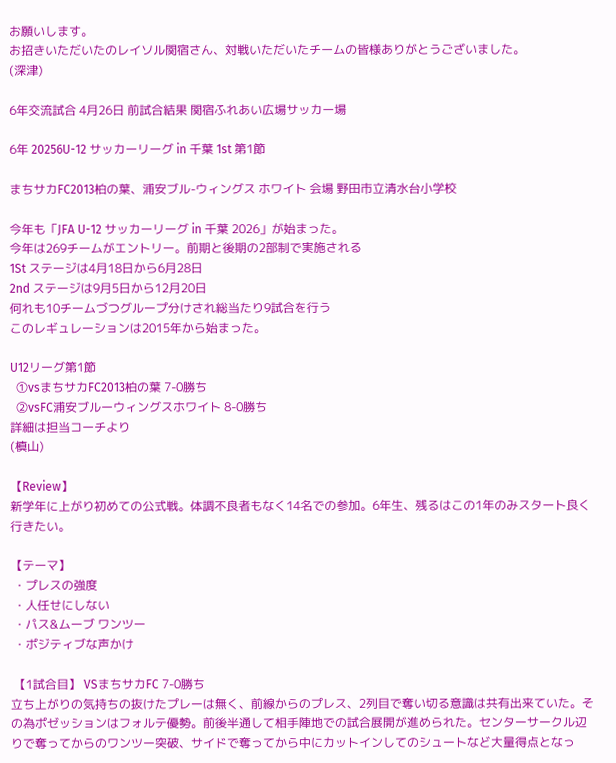お願いします。
お招きいただいたのレイソル関宿さん、対戦いただいたチームの皆様ありがとうございました。
(深津)

6年交流試合 4月26日 前試合結果 関宿ふれあい広場サッカー場

6年 20256U-12 サッカーリーグ in 千葉 1st 第1節

まちサカFC2013柏の葉、浦安ブル-ウィングス ホワイト 会場 野田市立清水台小学校

今年も「JFA U-12 サッカーリーグ in 千葉 2026」が始まった。
今年は269チームがエントリー。前期と後期の2部制で実施される
1St ステージは4月18日から6月28日
2nd ステージは9月5日から12月20日
何れも10チームづつグループ分けされ総当たり9試合を行う
このレギュレーションは2015年から始まった。

U12リーグ第1節
  ①vsまちサカFC2013柏の葉 7-0勝ち
  ②vsFC浦安ブルーウィングスホワイト 8-0勝ち
詳細は担当コーチより
(槙山)

【Review】
新学年に上がり初めての公式戦。体調不良者もなく14名での参加。6年生、残るはこの1年のみスタート良く行きたい。

【テーマ】
 ・プレスの強度
 ・人任せにしない
 ・パス&ムーブ ワンツー
 ・ポジティブな声かけ

 【1試合目】 VSまちサカFC 7-0勝ち
立ち上がりの気持ちの抜けたプレーは無く、前線からのプレス、2列目で奪い切る意識は共有出来ていた。その為ポゼッションはフォルテ優勢。前後半通して相手陣地での試合展開が進められた。センターサークル辺りで奪ってからのワンツー突破、サイドで奪ってから中にカットインしてのシュートなど大量得点となっ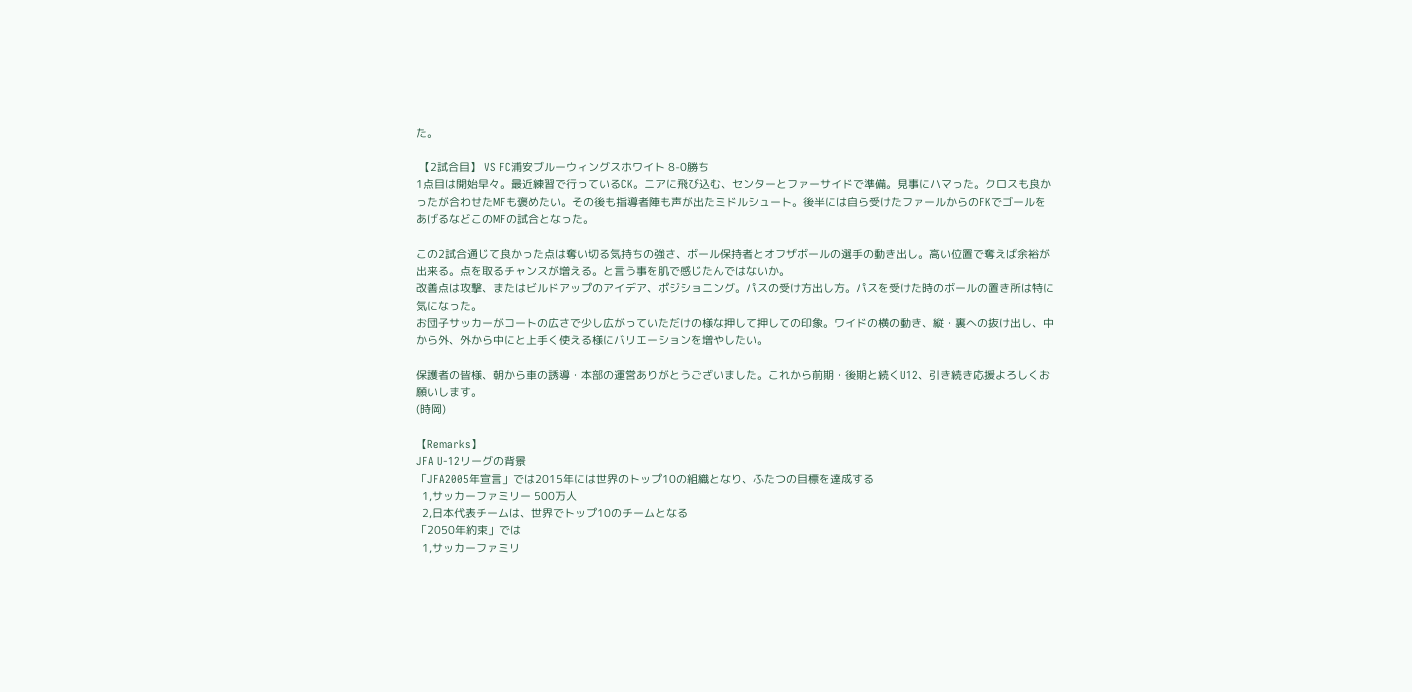た。

 【2試合目】 VS FC浦安ブルーウィングスホワイト 8-0勝ち
1点目は開始早々。最近練習で行っているCK。ニアに飛び込む、センターとファーサイドで準備。見事にハマった。クロスも良かったが合わせたMFも褒めたい。その後も指導者陣も声が出たミドルシュート。後半には自ら受けたファールからのFKでゴールをあげるなどこのMFの試合となった。

この2試合通じて良かった点は奪い切る気持ちの強さ、ボール保持者とオフザボールの選手の動き出し。高い位置で奪えば余裕が出来る。点を取るチャンスが増える。と言う事を肌で感じたんではないか。
改善点は攻撃、またはビルドアップのアイデア、ポジショニング。パスの受け方出し方。パスを受けた時のボールの置き所は特に気になった。
お団子サッカーがコートの広さで少し広がっていただけの様な押して押しての印象。ワイドの横の動き、縦・裏への抜け出し、中から外、外から中にと上手く使える様にバリエーションを増やしたい。

保護者の皆様、朝から車の誘導・本部の運営ありがとうございました。これから前期・後期と続くU12、引き続き応援よろしくお願いします。
(時岡)

【Remarks】
JFA U-12リーグの背景
「JFA2005年宣言」では2015年には世界のトップ10の組織となり、ふたつの目標を達成する
  1,サッカーファミリー 500万人
  2,日本代表チームは、世界でトップ10のチームとなる
「2050年約束」では
  1,サッカーファミリ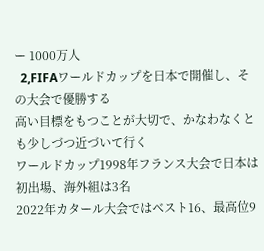ー 1000万人
  2,FIFAワールドカップを日本で開催し、その大会で優勝する
高い目標をもつことが大切で、かなわなくとも少しづつ近づいて行く
ワールドカップ1998年フランス大会で日本は初出場、海外組は3名
2022年カタール大会ではベスト16、最高位9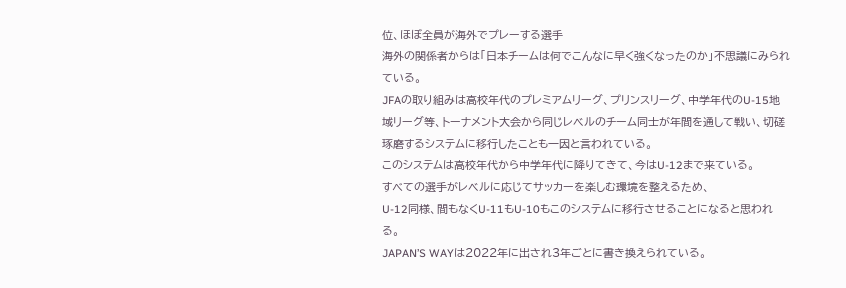位、ほぼ全員が海外でプレーする選手
海外の関係者からは「日本チームは何でこんなに早く強くなったのか」不思議にみられている。
JFAの取り組みは高校年代のプレミアムリーグ、プリンスリーグ、中学年代のU-15地域リーグ等、トーナメント大会から同じレベルのチーム同士が年間を通して戦い、切磋琢磨するシステムに移行したことも一因と言われている。
このシステムは高校年代から中学年代に降りてきて、今はU-12まで来ている。
すべての選手がレベルに応じてサッカーを楽しむ環境を整えるため、
U-12同様、間もなくU-11もU-10もこのシステムに移行させることになると思われる。
JAPAN’S WAYは2022年に出され3年ごとに書き換えられている。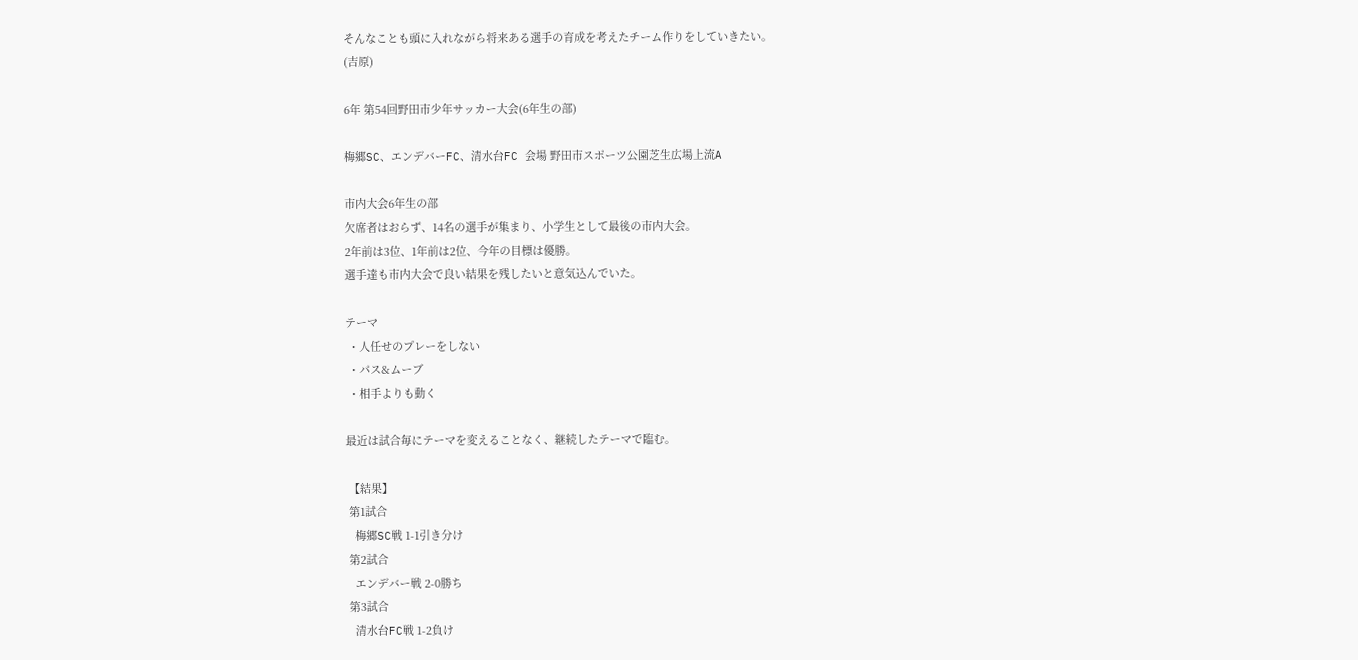そんなことも頭に入れながら将来ある選手の育成を考えたチーム作りをしていきたい。
(吉原)

6年 第54回野田市少年サッカー大会(6年生の部)

梅郷SC、エンデバーFC、清水台FC 会場 野田市スポーツ公園芝生広場上流A

市内大会6年生の部
欠席者はおらず、14名の選手が集まり、小学生として最後の市内大会。
2年前は3位、1年前は2位、今年の目標は優勝。
選手達も市内大会で良い結果を残したいと意気込んでいた。

テーマ
 ・人任せのプレーをしない
 ・パス&ムーブ
 ・相手よりも動く

最近は試合毎にテーマを変えることなく、継続したテーマで臨む。

 【結果】
 第1試合
   梅郷SC戦 1-1引き分け
 第2試合
   エンデバー戦 2-0勝ち
 第3試合
   清水台FC戦 1-2負け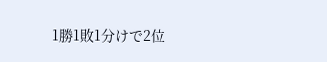1勝1敗1分けで2位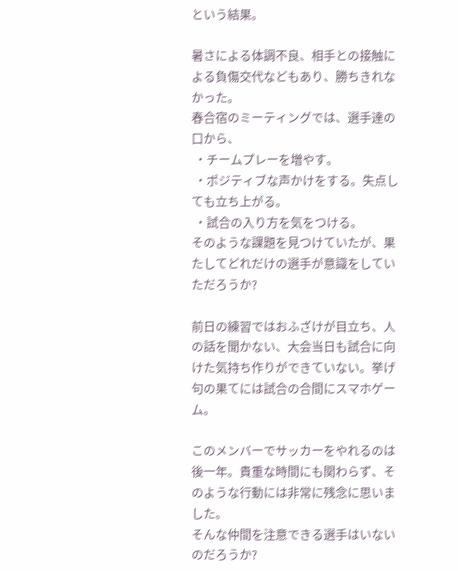という結果。

暑さによる体調不良、相手との接触による負傷交代などもあり、勝ちきれなかった。
春合宿のミーティングでは、選手達の口から、
 ・チームプレーを増やす。
 ・ポジティブな声かけをする。失点しても立ち上がる。
 ・試合の入り方を気をつける。
そのような課題を見つけていたが、果たしてどれだけの選手が意識をしていただろうか?

前日の練習ではおふざけが目立ち、人の話を聞かない、大会当日も試合に向けた気持ち作りができていない。挙げ句の果てには試合の合間にスマホゲーム。

このメンバーでサッカーをやれるのは後一年。貴重な時間にも関わらず、そのような行動には非常に残念に思いました。
そんな仲間を注意できる選手はいないのだろうか?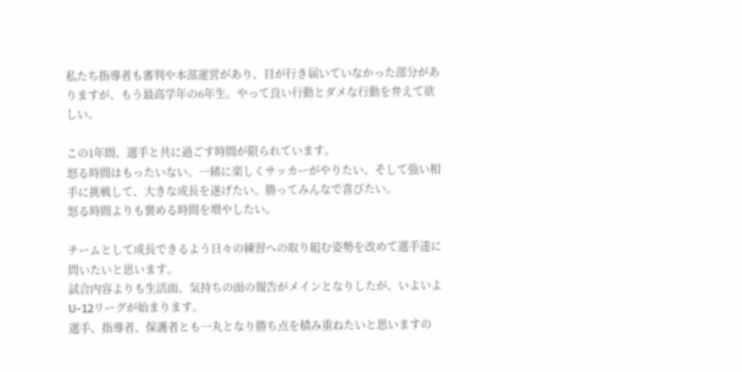私たち指導者も審判や本部運営があり、目が行き届いていなかった部分がありますが、もう最高学年の6年生。やって良い行動とダメな行動を弁えて欲しい。

この1年間、選手と共に過ごす時間が限られています。
怒る時間はもったいない。一緒に楽しくサッカーがやりたい、そして強い相手に挑戦して、大きな成長を遂げたい。勝ってみんなで喜びたい。
怒る時間よりも褒める時間を増やしたい。

チームとして成長できるよう日々の練習への取り組む姿勢を改めて選手達に問いたいと思います。
試合内容よりも生活面、気持ちの面の報告がメインとなりしたが、いよいよU-12リーグが始まります。
選手、指導者、保護者とも一丸となり勝ち点を積み重ねたいと思いますの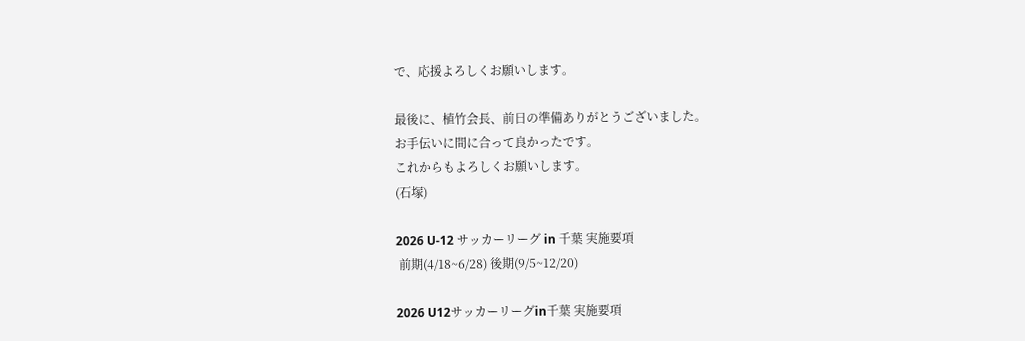で、応援よろしくお願いします。

最後に、植竹会長、前日の準備ありがとうございました。
お手伝いに間に合って良かったです。
これからもよろしくお願いします。
(石塚)

2026 U-12 サッカーリーグ in 千葉 実施要項
 前期(4/18~6/28) 後期(9/5~12/20)

2026 U12サッカーリーグin千葉 実施要項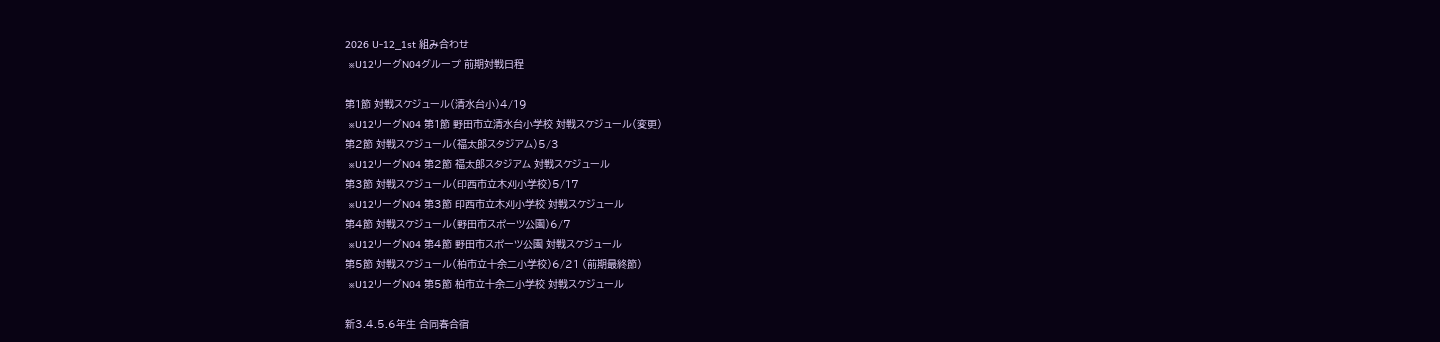2026 U-12_1st 組み合わせ
 ※U12リーグN04グループ 前期対戦日程

第1節 対戦スケジュール(清水台小)4/19
 ※U12リーグN04 第1節 野田市立清水台小学校 対戦スケジュール(変更)
第2節 対戦スケジュール(福太郎スタジアム)5/3
 ※U12リーグN04 第2節 福太郎スタジアム 対戦スケジュール
第3節 対戦スケジュール(印西市立木刈小学校)5/17
 ※U12リーグN04 第3節 印西市立木刈小学校 対戦スケジュール
第4節 対戦スケジュール(野田市スポーツ公園)6/7
 ※U12リーグN04 第4節 野田市スポーツ公園 対戦スケジュール
第5節 対戦スケジュール(柏市立十余二小学校)6/21 (前期最終節)
 ※U12リーグN04 第5節 柏市立十余二小学校 対戦スケジュール

新3.4.5.6年生 合同春合宿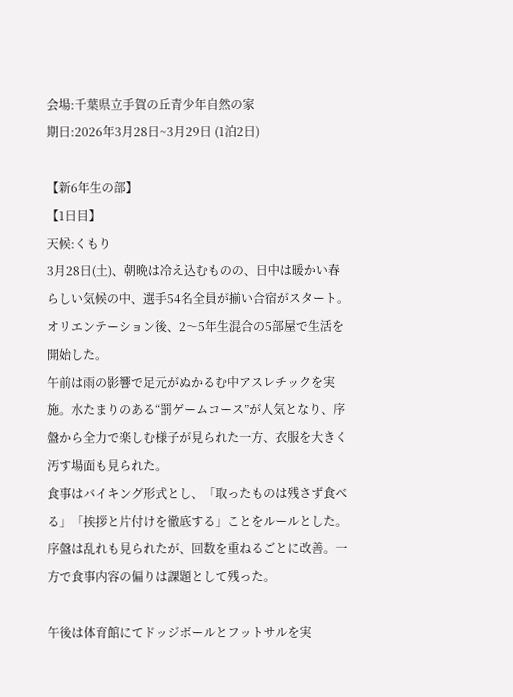会場:千葉県立手賀の丘青少年自然の家
期日:2026年3月28日~3月29日 (1泊2日)

【新6年生の部】
【1日目】
天候:くもり
3月28日(土)、朝晩は冷え込むものの、日中は暖かい春らしい気候の中、選手54名全員が揃い合宿がスタート。
オリエンテーション後、2〜5年生混合の5部屋で生活を開始した。
午前は雨の影響で足元がぬかるむ中アスレチックを実施。水たまりのある“罰ゲームコース”が人気となり、序盤から全力で楽しむ様子が見られた一方、衣服を大きく汚す場面も見られた。
食事はバイキング形式とし、「取ったものは残さず食べる」「挨拶と片付けを徹底する」ことをルールとした。
序盤は乱れも見られたが、回数を重ねるごとに改善。一方で食事内容の偏りは課題として残った。

午後は体育館にてドッジボールとフットサルを実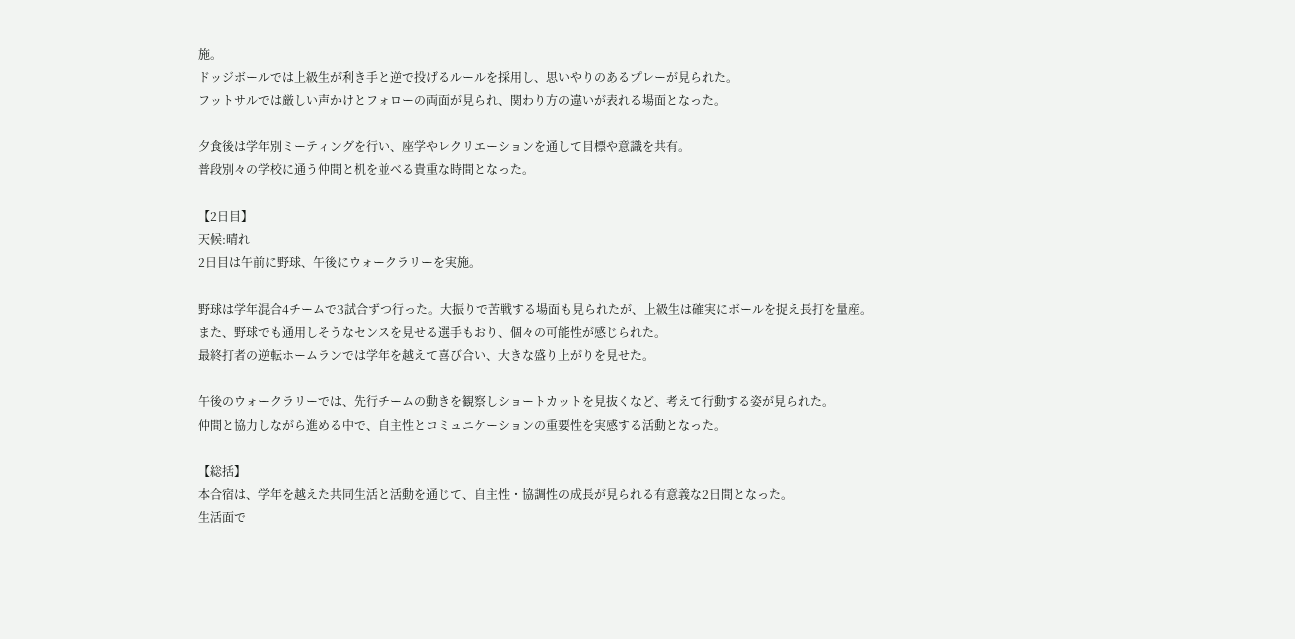施。
ドッジボールでは上級生が利き手と逆で投げるルールを採用し、思いやりのあるプレーが見られた。
フットサルでは厳しい声かけとフォローの両面が見られ、関わり方の違いが表れる場面となった。

夕食後は学年別ミーティングを行い、座学やレクリエーションを通して目標や意識を共有。
普段別々の学校に通う仲間と机を並べる貴重な時間となった。

【2日目】
天候:晴れ
2日目は午前に野球、午後にウォークラリーを実施。

野球は学年混合4チームで3試合ずつ行った。大振りで苦戦する場面も見られたが、上級生は確実にボールを捉え長打を量産。
また、野球でも通用しそうなセンスを見せる選手もおり、個々の可能性が感じられた。
最終打者の逆転ホームランでは学年を越えて喜び合い、大きな盛り上がりを見せた。

午後のウォークラリーでは、先行チームの動きを観察しショートカットを見抜くなど、考えて行動する姿が見られた。
仲間と協力しながら進める中で、自主性とコミュニケーションの重要性を実感する活動となった。

【総括】
本合宿は、学年を越えた共同生活と活動を通じて、自主性・協調性の成長が見られる有意義な2日間となった。
生活面で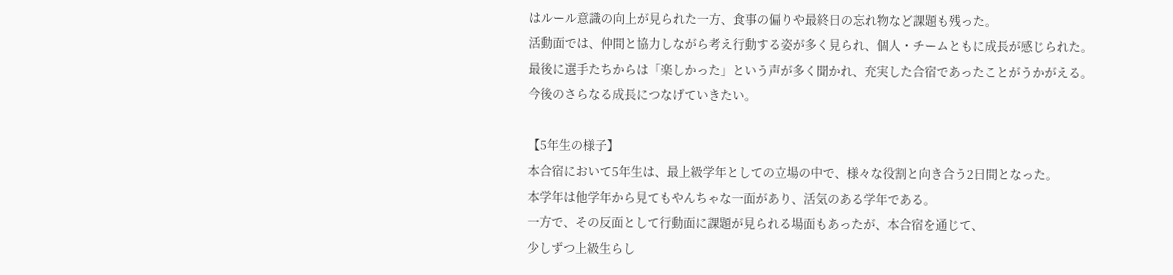はルール意識の向上が見られた一方、食事の偏りや最終日の忘れ物など課題も残った。
活動面では、仲間と協力しながら考え行動する姿が多く見られ、個人・チームともに成長が感じられた。
最後に選手たちからは「楽しかった」という声が多く聞かれ、充実した合宿であったことがうかがえる。
今後のさらなる成長につなげていきたい。

【5年生の様子】
本合宿において5年生は、最上級学年としての立場の中で、様々な役割と向き合う2日間となった。
本学年は他学年から見てもやんちゃな一面があり、活気のある学年である。
一方で、その反面として行動面に課題が見られる場面もあったが、本合宿を通じて、
少しずつ上級生らし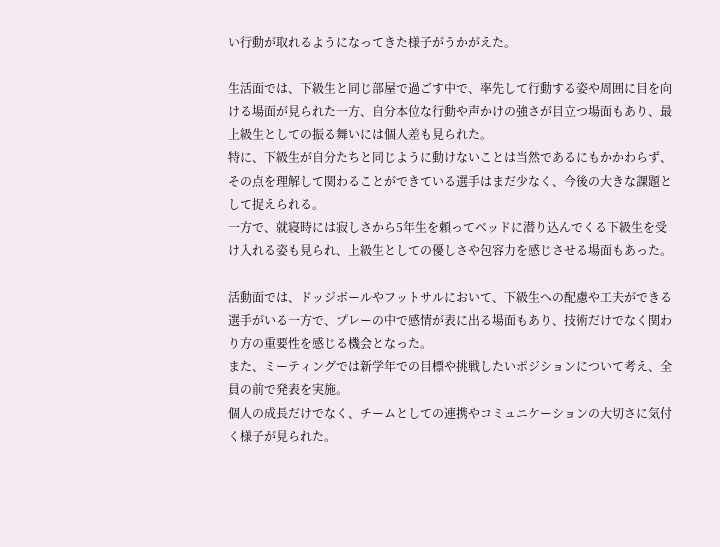い行動が取れるようになってきた様子がうかがえた。

生活面では、下級生と同じ部屋で過ごす中で、率先して行動する姿や周囲に目を向ける場面が見られた一方、自分本位な行動や声かけの強さが目立つ場面もあり、最上級生としての振る舞いには個人差も見られた。
特に、下級生が自分たちと同じように動けないことは当然であるにもかかわらず、
その点を理解して関わることができている選手はまだ少なく、今後の大きな課題として捉えられる。
一方で、就寝時には寂しさから5年生を頼ってベッドに潜り込んでくる下級生を受け入れる姿も見られ、上級生としての優しさや包容力を感じさせる場面もあった。

活動面では、ドッジボールやフットサルにおいて、下級生への配慮や工夫ができる選手がいる一方で、プレーの中で感情が表に出る場面もあり、技術だけでなく関わり方の重要性を感じる機会となった。
また、ミーティングでは新学年での目標や挑戦したいポジションについて考え、全員の前で発表を実施。
個人の成長だけでなく、チームとしての連携やコミュニケーションの大切さに気付く様子が見られた。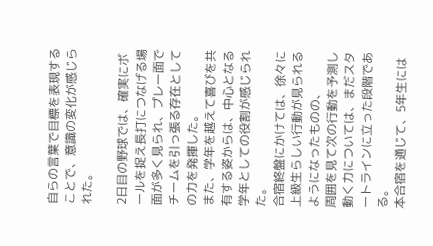自らの言葉で目標を表現することで、意識の変化が感じられた。

2日目の野球では、確実にボールを捉え長打につなげる場面が多く見られ、プレー面でチームを引っ張る存在としての力を発揮した。
また、学年を越えて喜びを共有する姿からは、中心となる学年としての役割が感じられた。
合宿終盤にかけては、徐々に上級生らしい行動が見られるようになったものの、
周囲を見て次の行動を予測し動く力については、まだスタートラインに立った段階である。
本合宿を通じて、5年生には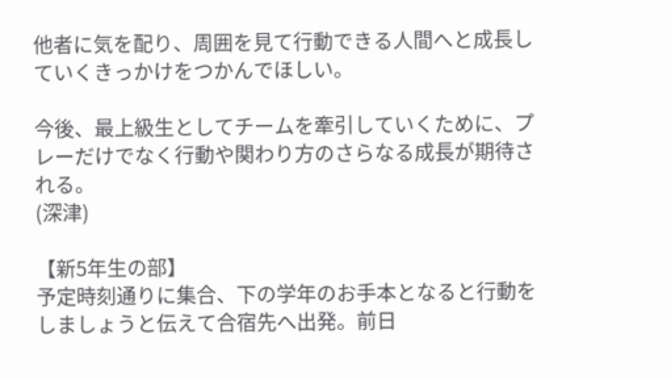他者に気を配り、周囲を見て行動できる人間へと成長していくきっかけをつかんでほしい。

今後、最上級生としてチームを牽引していくために、プレーだけでなく行動や関わり方のさらなる成長が期待される。
(深津)

【新5年生の部】
予定時刻通りに集合、下の学年のお手本となると行動をしましょうと伝えて合宿先へ出発。前日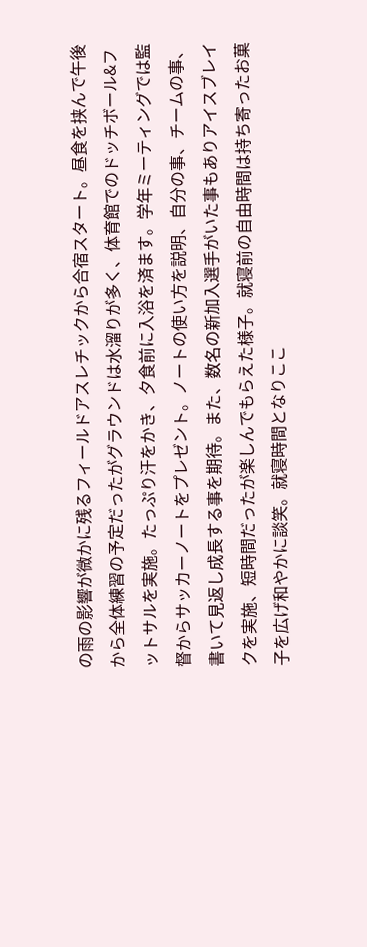の雨の影響が微かに残るフィールドアスレチックから合宿スタート。昼食を挟んで午後から全体練習の予定だったがグラウンドは水溜りが多く、体育館でのドッチボール&フットサルを実施。たっぷり汗をかき、夕食前に入浴を済ます。学年ミーティングでは監督からサッカーノートをプレゼント。ノートの使い方を説明、自分の事、チームの事、書いて見返し成長する事を期待。また、数名の新加入選手がいた事もありアイスブレイクを実施、短時間だったが楽しんでもらえた様子。就寝前の自由時間は持ち寄ったお菓子を広げ和やかに談笑。就寝時間となりここ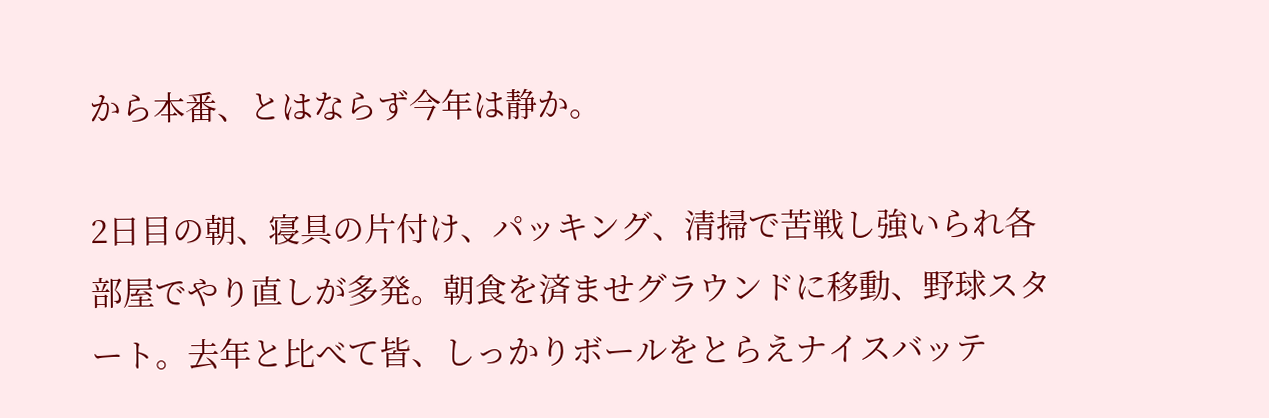から本番、とはならず今年は静か。

2日目の朝、寝具の片付け、パッキング、清掃で苦戦し強いられ各部屋でやり直しが多発。朝食を済ませグラウンドに移動、野球スタート。去年と比べて皆、しっかりボールをとらえナイスバッテ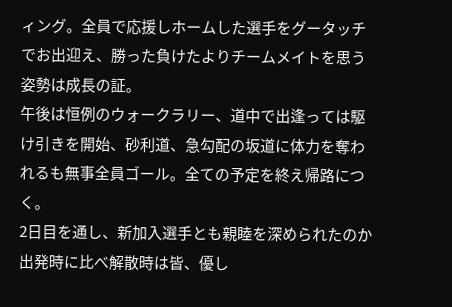ィング。全員で応援しホームした選手をグータッチでお出迎え、勝った負けたよりチームメイトを思う姿勢は成長の証。
午後は恒例のウォークラリー、道中で出逢っては駆け引きを開始、砂利道、急勾配の坂道に体力を奪われるも無事全員ゴール。全ての予定を終え帰路につく。
2日目を通し、新加入選手とも親睦を深められたのか出発時に比べ解散時は皆、優し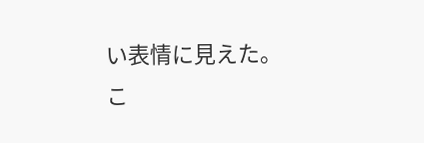い表情に見えた。
こ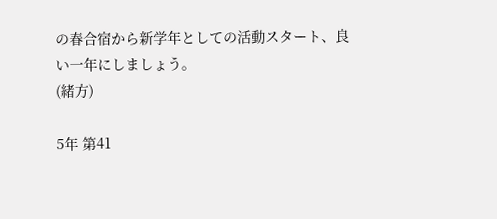の春合宿から新学年としての活動スタート、良い一年にしましょう。
(緒方)

5年 第41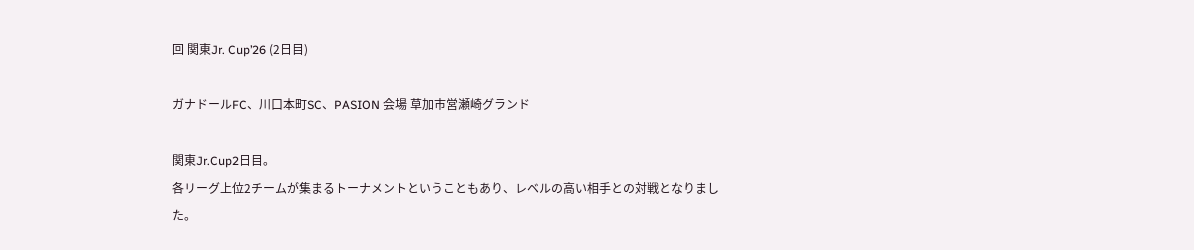回 関東Jr. Cup’26 (2日目)

ガナドールFC、川口本町SC、PASION 会場 草加市営瀬崎グランド

関東Jr.Cup2日目。
各リーグ上位2チームが集まるトーナメントということもあり、レベルの高い相手との対戦となりました。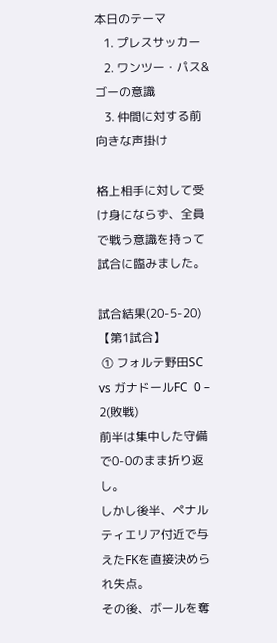本日のテーマ
   1. プレスサッカー
   2. ワンツー・パス&ゴーの意識
   3. 仲間に対する前向きな声掛け

格上相手に対して受け身にならず、全員で戦う意識を持って試合に臨みました。

試合結果(20-5-20)
【第1試合】
 ① フォルテ野田SC vs ガナドールFC  0 – 2(敗戦)
前半は集中した守備で0-0のまま折り返し。
しかし後半、ペナルティエリア付近で与えたFKを直接決められ失点。
その後、ボールを奪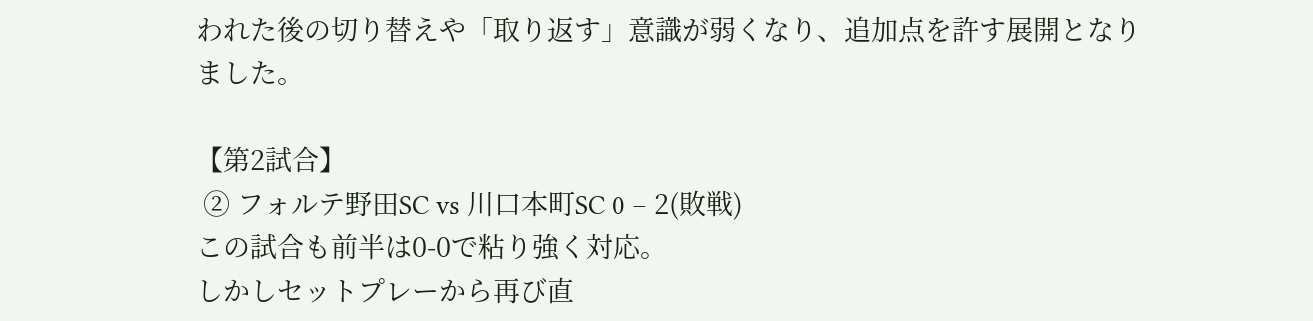われた後の切り替えや「取り返す」意識が弱くなり、追加点を許す展開となりました。

【第2試合】
 ② フォルテ野田SC vs 川口本町SC 0 – 2(敗戦)
この試合も前半は0-0で粘り強く対応。
しかしセットプレーから再び直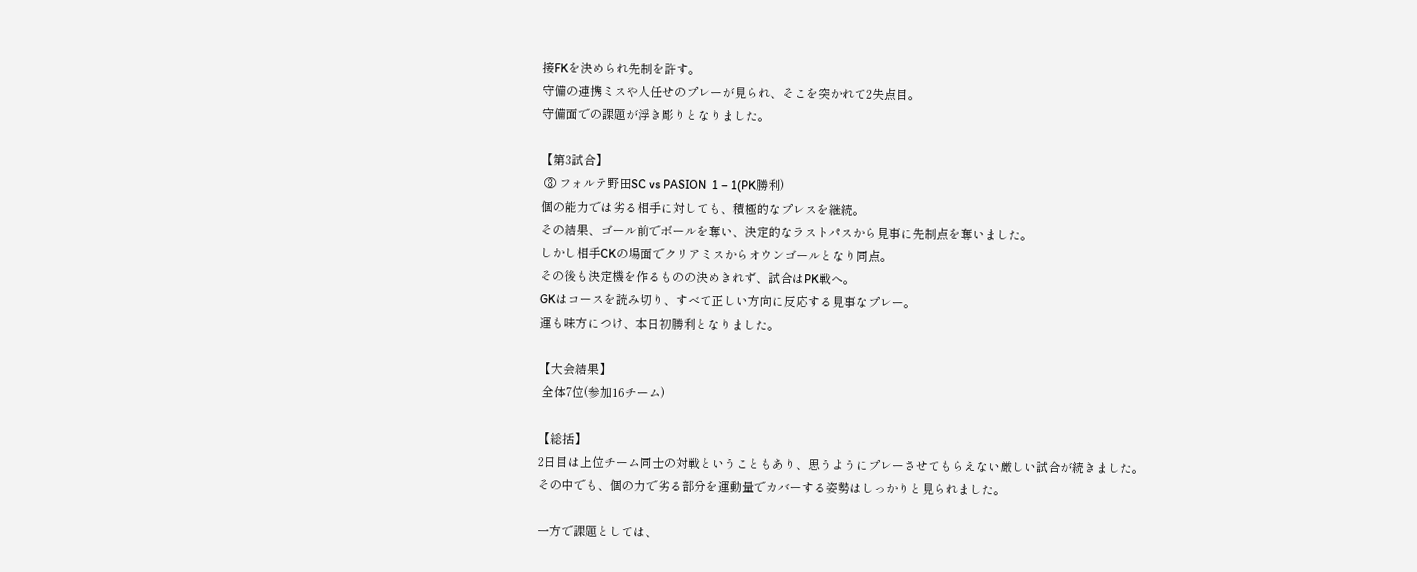接FKを決められ先制を許す。
守備の連携ミスや人任せのプレーが見られ、そこを突かれて2失点目。
守備面での課題が浮き彫りとなりました。

【第3試合】
 ③ フォルテ野田SC vs PASION  1 – 1(PK勝利)
個の能力では劣る相手に対しても、積極的なプレスを継続。
その結果、ゴール前でボールを奪い、決定的なラストパスから見事に先制点を奪いました。
しかし相手CKの場面でクリアミスからオウンゴールとなり同点。
その後も決定機を作るものの決めきれず、試合はPK戦へ。
GKはコースを読み切り、すべて正しい方向に反応する見事なプレー。
運も味方につけ、本日初勝利となりました。

【大会結果】
 全体7位(参加16チーム)

【総括】
2日目は上位チーム同士の対戦ということもあり、思うようにプレーさせてもらえない厳しい試合が続きました。
その中でも、個の力で劣る部分を運動量でカバーする姿勢はしっかりと見られました。

一方で課題としては、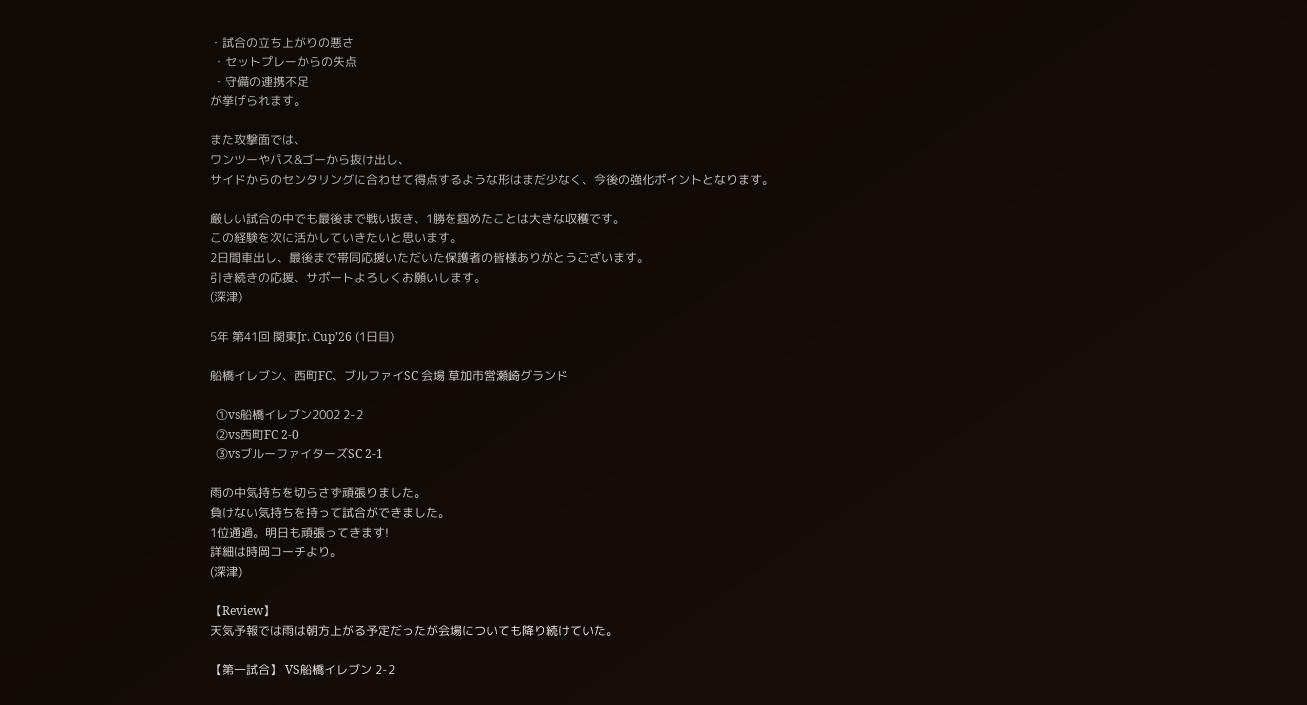・試合の立ち上がりの悪さ
 ・セットプレーからの失点
 ・守備の連携不足
が挙げられます。

また攻撃面では、
ワンツーやパス&ゴーから抜け出し、
サイドからのセンタリングに合わせて得点するような形はまだ少なく、今後の強化ポイントとなります。

厳しい試合の中でも最後まで戦い抜き、1勝を掴めたことは大きな収穫です。
この経験を次に活かしていきたいと思います。
2日間車出し、最後まで帯同応援いただいた保護者の皆様ありがとうございます。
引き続きの応援、サポートよろしくお願いします。
(深津)

5年 第41回 関東Jr. Cup’26 (1日目)

船橋イレブン、西町FC、ブルファイSC 会場 草加市営瀬崎グランド

  ①vs船橋イレブン2002 2-2
  ②vs西町FC 2-0
  ③vsブルーファイターズSC 2-1

雨の中気持ちを切らさず頑張りました。
負けない気持ちを持って試合ができました。
1位通過。明日も頑張ってきます!
詳細は時岡コーチより。
(深津)

【Review】
天気予報では雨は朝方上がる予定だったが会場についても降り続けていた。

【第一試合】 VS船橋イレブン 2-2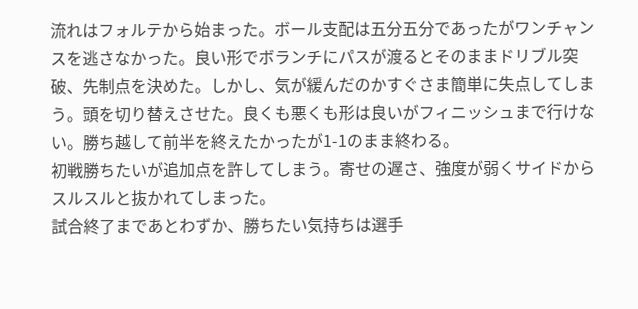流れはフォルテから始まった。ボール支配は五分五分であったがワンチャンスを逃さなかった。良い形でボランチにパスが渡るとそのままドリブル突破、先制点を決めた。しかし、気が緩んだのかすぐさま簡単に失点してしまう。頭を切り替えさせた。良くも悪くも形は良いがフィニッシュまで行けない。勝ち越して前半を終えたかったが1-1のまま終わる。
初戦勝ちたいが追加点を許してしまう。寄せの遅さ、強度が弱くサイドからスルスルと抜かれてしまった。
試合終了まであとわずか、勝ちたい気持ちは選手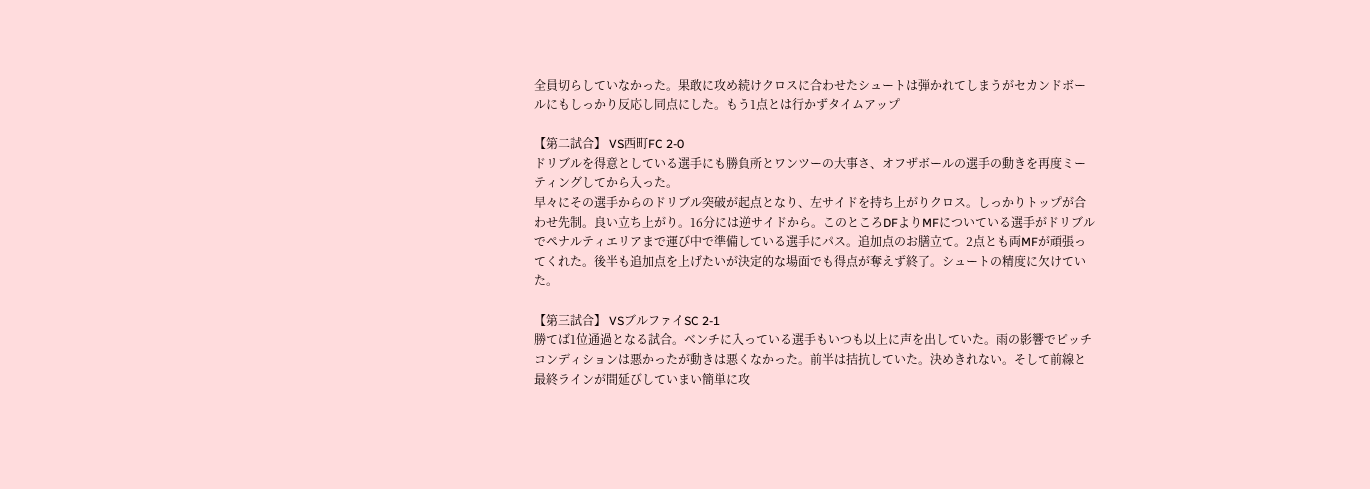全員切らしていなかった。果敢に攻め続けクロスに合わせたシュートは弾かれてしまうがセカンドボールにもしっかり反応し同点にした。もう1点とは行かずタイムアップ

【第二試合】 VS西町FC 2-0
ドリブルを得意としている選手にも勝負所とワンツーの大事さ、オフザボールの選手の動きを再度ミーティングしてから入った。
早々にその選手からのドリブル突破が起点となり、左サイドを持ち上がりクロス。しっかりトップが合わせ先制。良い立ち上がり。16分には逆サイドから。このところDFよりMFについている選手がドリブルでペナルティエリアまで運び中で準備している選手にパス。追加点のお膳立て。2点とも両MFが頑張ってくれた。後半も追加点を上げたいが決定的な場面でも得点が奪えず終了。シュートの精度に欠けていた。

【第三試合】 VSブルファイSC 2-1
勝てば1位通過となる試合。ベンチに入っている選手もいつも以上に声を出していた。雨の影響でピッチコンディションは悪かったが動きは悪くなかった。前半は拮抗していた。決めきれない。そして前線と最終ラインが間延びしていまい簡単に攻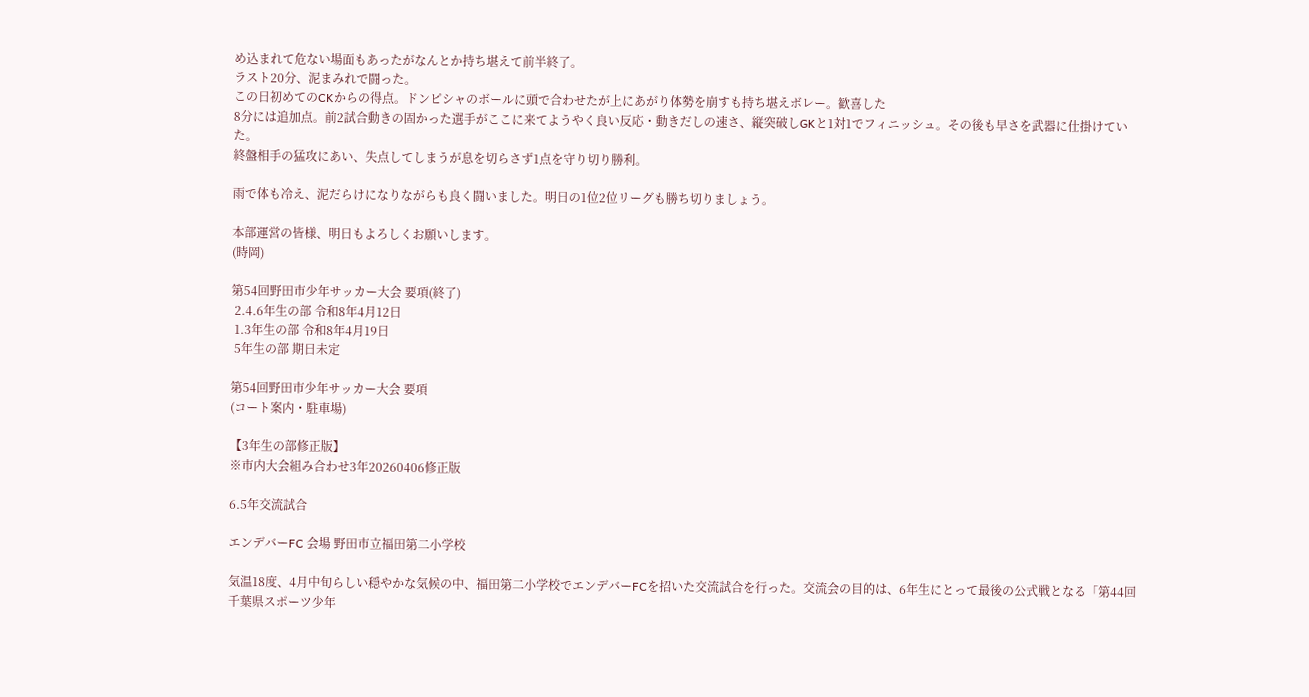め込まれて危ない場面もあったがなんとか持ち堪えて前半終了。
ラスト20分、泥まみれで闘った。
この日初めてのCKからの得点。ドンピシャのボールに頭で合わせたが上にあがり体勢を崩すも持ち堪えボレー。歓喜した
8分には追加点。前2試合動きの固かった選手がここに来てようやく良い反応・動きだしの速さ、縦突破しGKと1対1でフィニッシュ。その後も早さを武器に仕掛けていた。
終盤相手の猛攻にあい、失点してしまうが息を切らさず1点を守り切り勝利。

雨で体も冷え、泥だらけになりながらも良く闘いました。明日の1位2位リーグも勝ち切りましょう。

本部運営の皆様、明日もよろしくお願いします。
(時岡)

第54回野田市少年サッカー大会 要項(終了)
 2.4.6年生の部 令和8年4月12日
 1.3年生の部 令和8年4月19日
 5年生の部 期日未定

第54回野田市少年サッカー大会 要項
(コート案内・駐車場)

【3年生の部修正版】
※市内大会組み合わせ3年20260406修正版

6.5年交流試合

エンデバーFC 会場 野田市立福田第二小学校

気温18度、4月中旬らしい穏やかな気候の中、福田第二小学校でエンデバーFCを招いた交流試合を行った。交流会の目的は、6年生にとって最後の公式戦となる「第44回千葉県スポーツ少年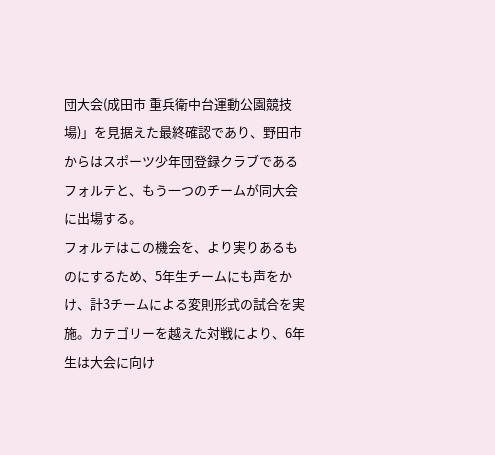団大会(成田市 重兵衛中台運動公園競技場)」を見据えた最終確認であり、野田市からはスポーツ少年団登録クラブであるフォルテと、もう一つのチームが同大会に出場する。
フォルテはこの機会を、より実りあるものにするため、5年生チームにも声をかけ、計3チームによる変則形式の試合を実施。カテゴリーを越えた対戦により、6年生は大会に向け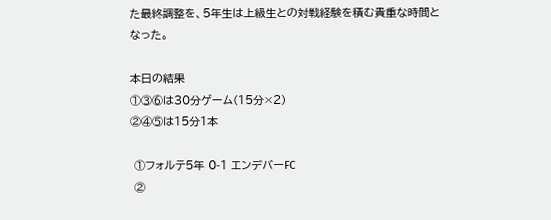た最終調整を、5年生は上級生との対戦経験を積む貴重な時間となった。

本日の結果
①③⑥は30分ゲーム(15分×2)
②④⑤は15分1本

 ①フォルテ5年 0-1 エンデバーFC
 ②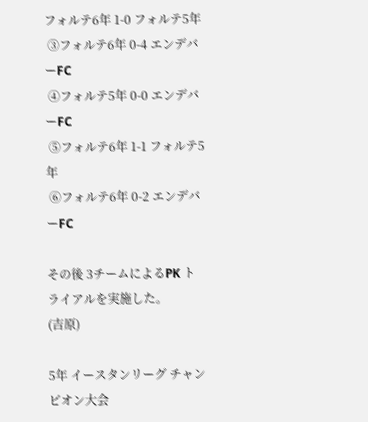フォルテ6年 1-0 フォルテ5年
 ③フォルテ6年 0-4 エンデバーFC
 ④フォルテ5年 0-0 エンデバーFC
 ⑤フォルテ6年 1-1 フォルテ5年
 ⑥フォルテ6年 0-2 エンデバーFC

その後 3チームによるPK トライアルを実施した。
(吉原)

5年 イースタンリーグ チャンピオン大会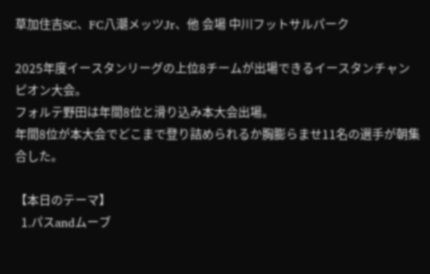草加住吉SC、FC八潮メッツJr、他 会場 中川フットサルパーク

2025年度イースタンリーグの上位8チームが出場できるイースタンチャンピオン大会。
フォルテ野田は年間8位と滑り込み本大会出場。
年間8位が本大会でどこまで登り詰められるか胸膨らませ11名の選手が朝集合した。

【本日のテーマ】
  1.パスandムーブ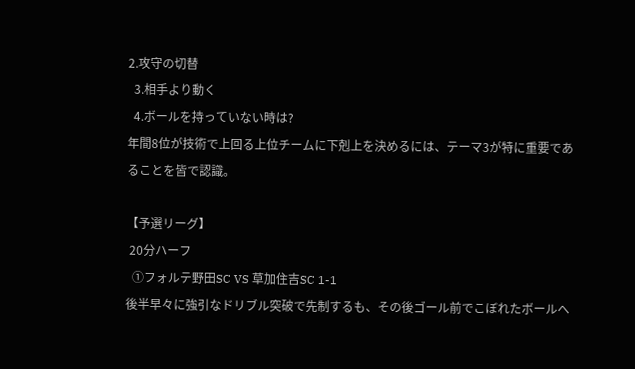2.攻守の切替
  3.相手より動く
  4.ボールを持っていない時は?
年間8位が技術で上回る上位チームに下剋上を決めるには、テーマ3が特に重要であることを皆で認識。

【予選リーグ】
 20分ハーフ
  ①フォルテ野田SC VS 草加住吉SC 1-1
後半早々に強引なドリブル突破で先制するも、その後ゴール前でこぼれたボールへ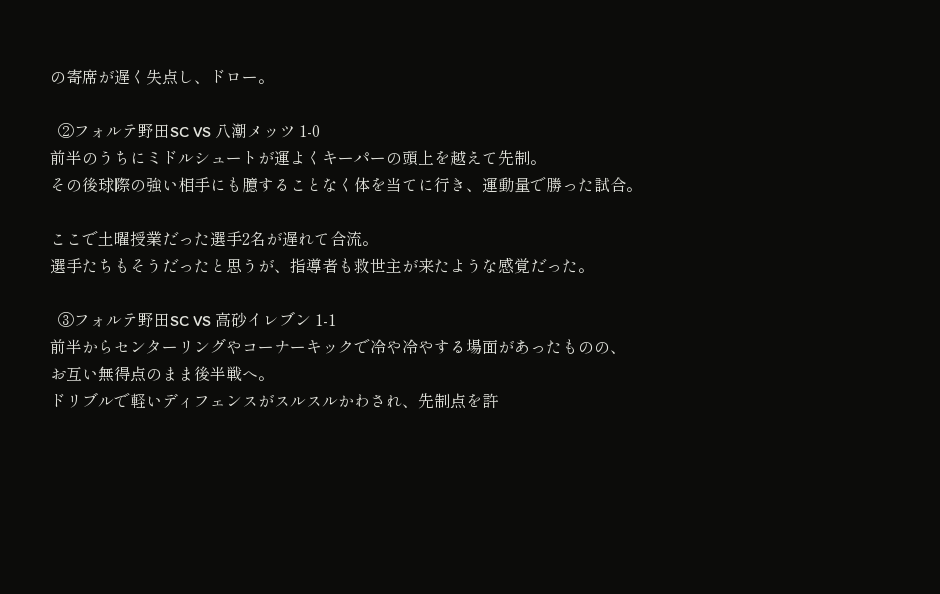の寄席が遅く失点し、ドロー。

  ②フォルテ野田SC VS 八潮メッツ 1-0
前半のうちにミドルシュートが運よくキーパーの頭上を越えて先制。
その後球際の強い相手にも臆することなく体を当てに行き、運動量で勝った試合。

ここで土曜授業だった選手2名が遅れて合流。
選手たちもそうだったと思うが、指導者も救世主が来たような感覚だった。

  ③フォルテ野田SC VS 高砂イレブン 1-1
前半からセンターリングやコーナーキックで冷や冷やする場面があったものの、
お互い無得点のまま後半戦へ。
ドリブルで軽いディフェンスがスルスルかわされ、先制点を許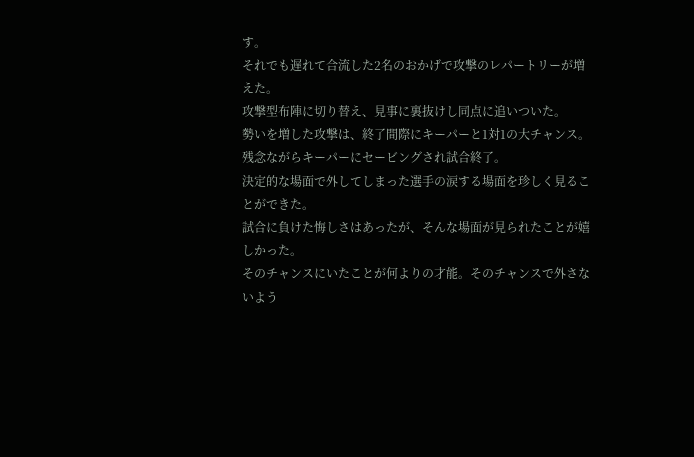す。
それでも遅れて合流した2名のおかげで攻撃のレパートリーが増えた。
攻撃型布陣に切り替え、見事に裏抜けし同点に追いついた。
勢いを増した攻撃は、終了間際にキーパーと1対1の大チャンス。
残念ながらキーパーにセービングされ試合終了。
決定的な場面で外してしまった選手の涙する場面を珍しく見ることができた。
試合に負けた悔しさはあったが、そんな場面が見られたことが嬉しかった。
そのチャンスにいたことが何よりの才能。そのチャンスで外さないよう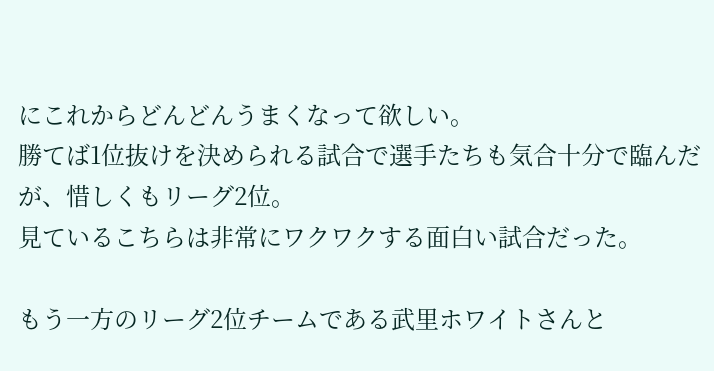にこれからどんどんうまくなって欲しい。
勝てば1位抜けを決められる試合で選手たちも気合十分で臨んだが、惜しくもリーグ2位。
見ているこちらは非常にワクワクする面白い試合だった。

もう一方のリーグ2位チームである武里ホワイトさんと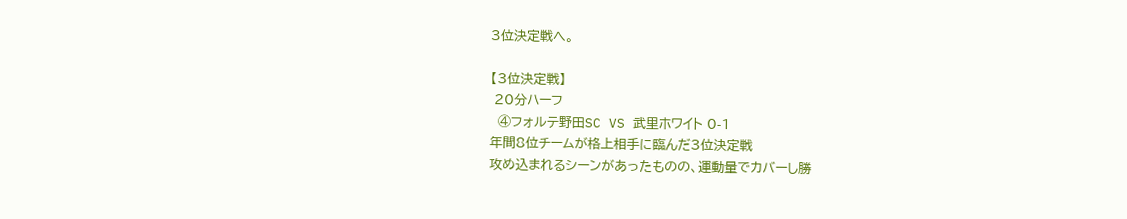3位決定戦へ。

【3位決定戦】
 20分ハーフ
  ④フォルテ野田SC VS 武里ホワイト 0-1
年間8位チームが格上相手に臨んだ3位決定戦
攻め込まれるシーンがあったものの、運動量でカバーし勝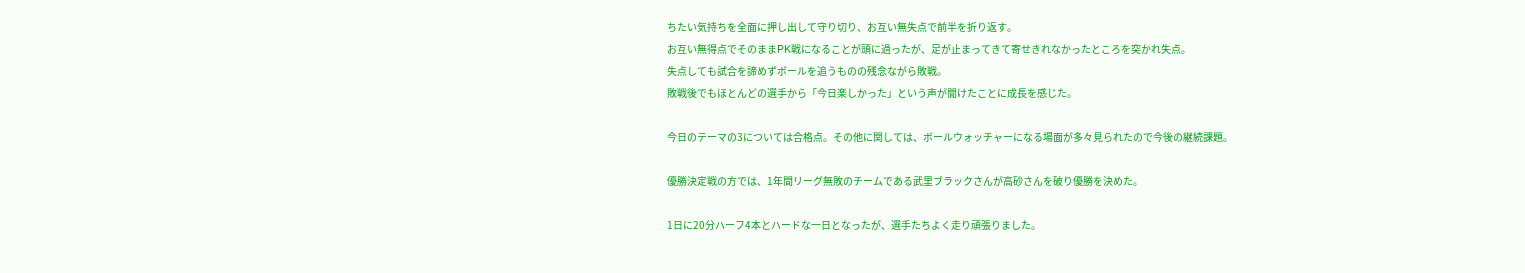ちたい気持ちを全面に押し出して守り切り、お互い無失点で前半を折り返す。
お互い無得点でそのままPK戦になることが頭に過ったが、足が止まってきて寄せきれなかったところを突かれ失点。
失点しても試合を諦めずボールを追うものの残念ながら敗戦。
敗戦後でもほとんどの選手から「今日楽しかった」という声が聞けたことに成長を感じた。

今日のテーマの3については合格点。その他に関しては、ボールウォッチャーになる場面が多々見られたので今後の継続課題。

優勝決定戦の方では、1年間リーグ無敗のチームである武里ブラックさんが高砂さんを破り優勝を決めた。

1日に20分ハーフ4本とハードな一日となったが、選手たちよく走り頑張りました。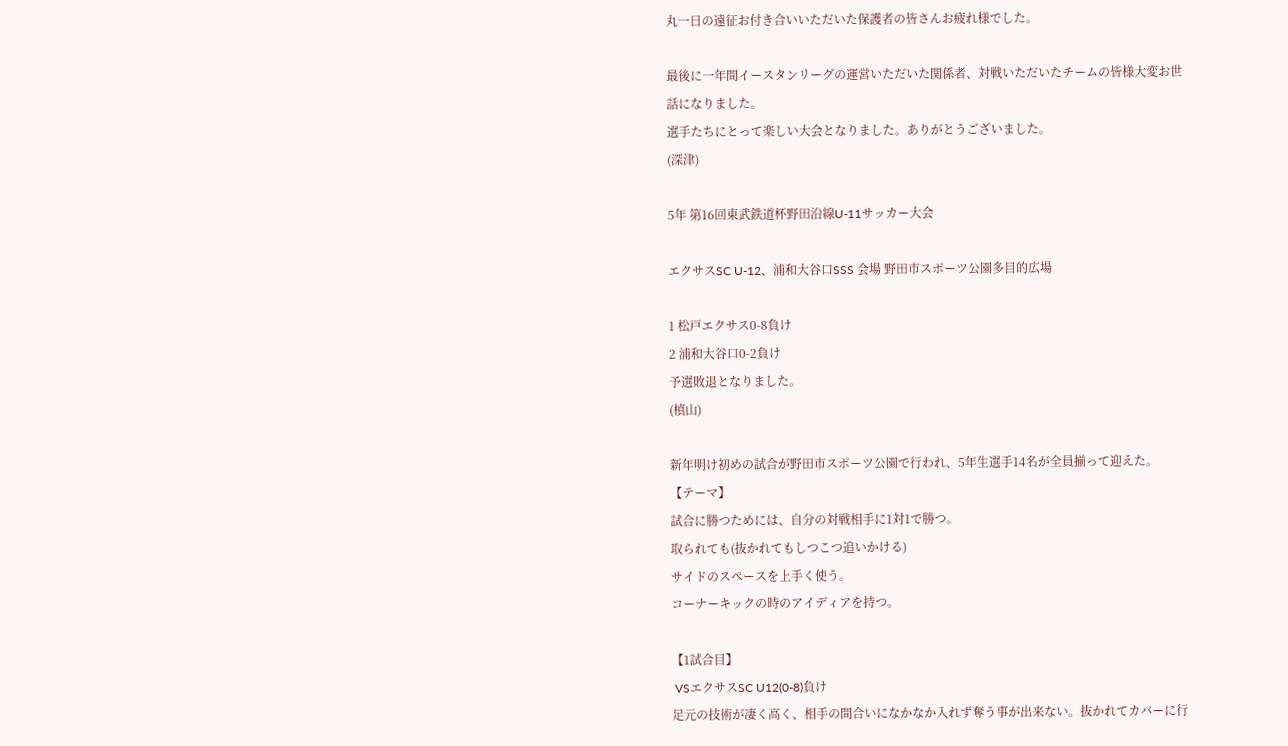丸一日の遠征お付き合いいただいた保護者の皆さんお疲れ様でした。

最後に一年間イースタンリーグの運営いただいた関係者、対戦いただいたチームの皆様大変お世話になりました。
選手たちにとって楽しい大会となりました。ありがとうございました。
(深津)

5年 第16回東武鉄道杯野田沿線U-11サッカー大会

エクサスSC U-12、浦和大谷口SSS 会場 野田市スポーツ公園多目的広場

1 松戸エクサス0-8負け
2 浦和大谷口0-2負け
予選敗退となりました。
(槙山)

新年明け初めの試合が野田市スポーツ公園で行われ、5年生選手14名が全員揃って迎えた。
【テーマ】
試合に勝つためには、自分の対戦相手に1対1で勝つ。
取られても(抜かれてもしつこつ追いかける)
サイドのスペースを上手く使う。
コーナーキックの時のアイディアを持つ。

【1試合目】
 VSエクサスSC U12(0-8)負け
足元の技術が凄く高く、相手の間合いになかなか入れず奪う事が出来ない。抜かれてカバーに行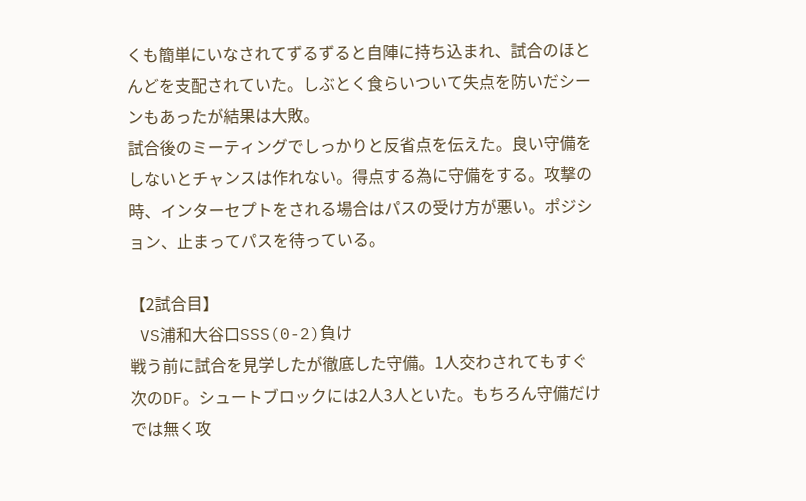くも簡単にいなされてずるずると自陣に持ち込まれ、試合のほとんどを支配されていた。しぶとく食らいついて失点を防いだシーンもあったが結果は大敗。
試合後のミーティングでしっかりと反省点を伝えた。良い守備をしないとチャンスは作れない。得点する為に守備をする。攻撃の時、インターセプトをされる場合はパスの受け方が悪い。ポジション、止まってパスを待っている。

【2試合目】
 VS浦和大谷口SSS(0-2)負け
戦う前に試合を見学したが徹底した守備。1人交わされてもすぐ次のDF。シュートブロックには2人3人といた。もちろん守備だけでは無く攻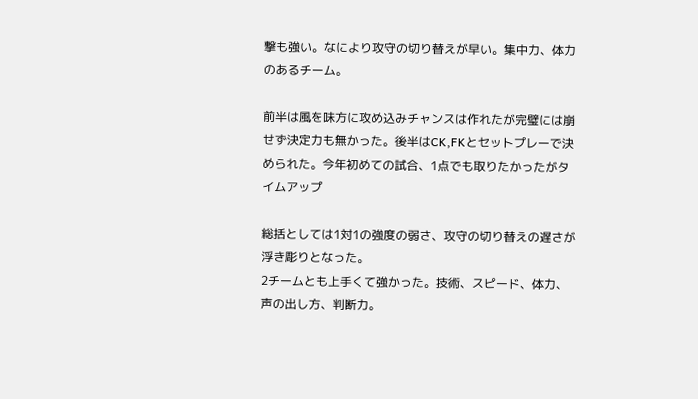撃も強い。なにより攻守の切り替えが早い。集中力、体力のあるチーム。

前半は風を味方に攻め込みチャンスは作れたが完璧には崩せず決定力も無かった。後半はCK,FKとセットプレーで決められた。今年初めての試合、1点でも取りたかったがタイムアップ

総括としては1対1の強度の弱さ、攻守の切り替えの遅さが浮き彫りとなった。
2チームとも上手くて強かった。技術、スピード、体力、声の出し方、判断力。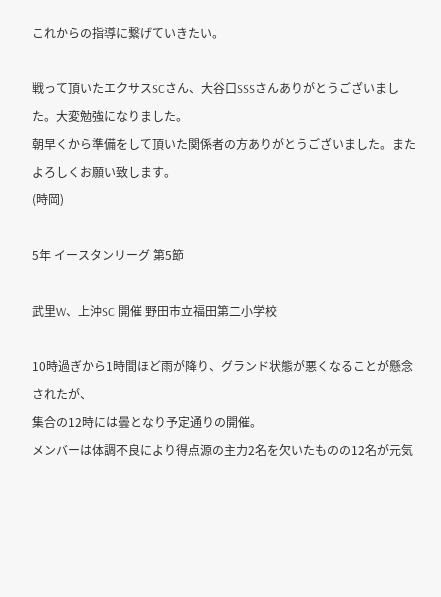これからの指導に繋げていきたい。

戦って頂いたエクサスSCさん、大谷口SSSさんありがとうございました。大変勉強になりました。
朝早くから準備をして頂いた関係者の方ありがとうございました。またよろしくお願い致します。
(時岡)

5年 イースタンリーグ 第5節

武里W、上沖SC 開催 野田市立福田第二小学校

10時過ぎから1時間ほど雨が降り、グランド状態が悪くなることが懸念されたが、
集合の12時には曇となり予定通りの開催。
メンバーは体調不良により得点源の主力2名を欠いたものの12名が元気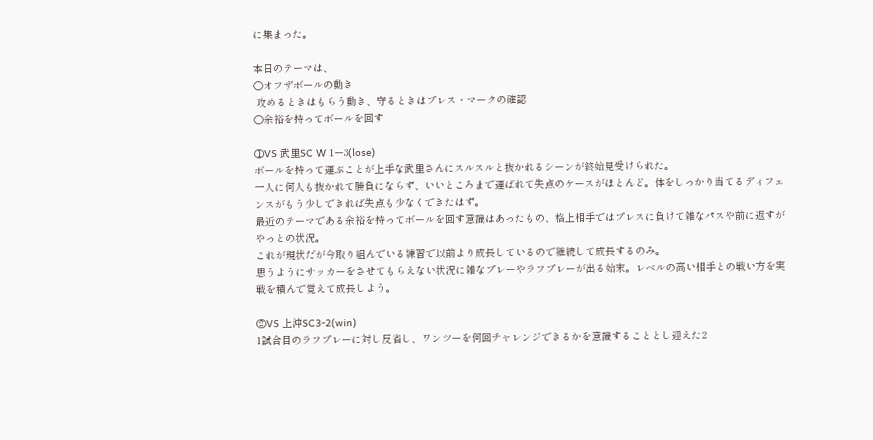に集まった。

本日のテーマは、
○オフザボールの動き
 攻めるときはもらう動き、守るときはプレス・マークの確認
○余裕を持ってボールを回す

①VS 武里SC W 1ー3(lose)
ボールを持って運ぶことが上手な武里さんにスルスルと抜かれるシーンが終始見受けられた。
一人に何人も抜かれて勝負にならず、いいところまで運ばれて失点のケースがほとんど。体をしっかり当てるディフェンスがもう少しできれば失点も少なくできたはず。
最近のテーマである余裕を持ってボールを回す意識はあったもの、格上相手ではプレスに負けて雑なパスや前に返すがやっとの状況。
これが現状だが今取り組んでいる練習で以前より成長しているので継続して成長するのみ。
思うようにサッカーをさせてもらえない状況に雑なプレーやラフプレーが出る始末。レベルの高い相手との戦い方を実戦を積んで覚えて成長しよう。

②VS 上沖SC3-2(win)
1試合目のラフプレーに対し反省し、ワンツーを何回チャレンジできるかを意識することとし迎えた2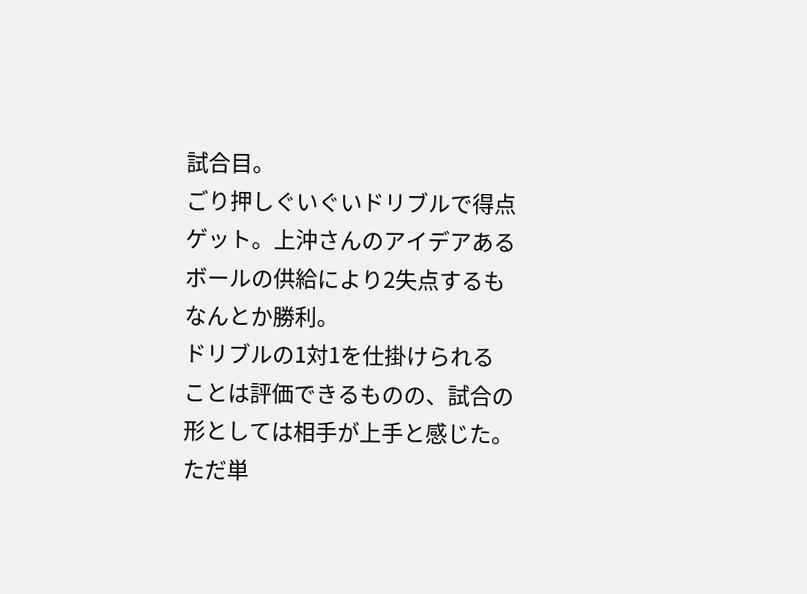試合目。
ごり押しぐいぐいドリブルで得点ゲット。上沖さんのアイデアあるボールの供給により2失点するもなんとか勝利。
ドリブルの1対1を仕掛けられることは評価できるものの、試合の形としては相手が上手と感じた。
ただ単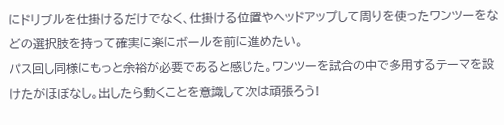にドリブルを仕掛けるだけでなく、仕掛ける位置やヘッドアップして周りを使ったワンツーをなどの選択肢を持って確実に楽にボールを前に進めたい。
パス回し同様にもっと余裕が必要であると感じた。ワンツーを試合の中で多用するテーマを設けたがほぼなし。出したら動くことを意識して次は頑張ろう!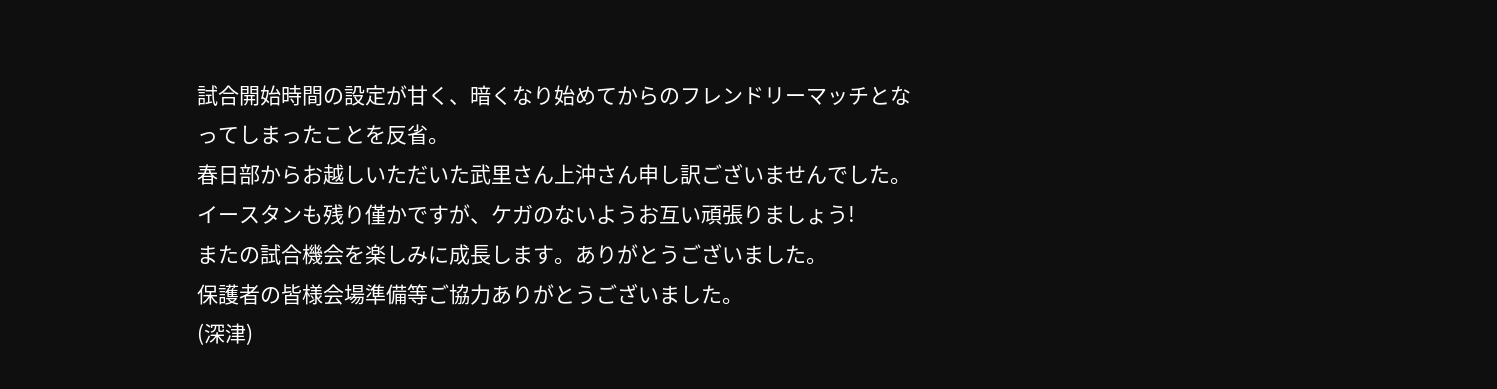試合開始時間の設定が甘く、暗くなり始めてからのフレンドリーマッチとなってしまったことを反省。
春日部からお越しいただいた武里さん上沖さん申し訳ございませんでした。
イースタンも残り僅かですが、ケガのないようお互い頑張りましょう!
またの試合機会を楽しみに成長します。ありがとうございました。
保護者の皆様会場準備等ご協力ありがとうございました。
(深津)